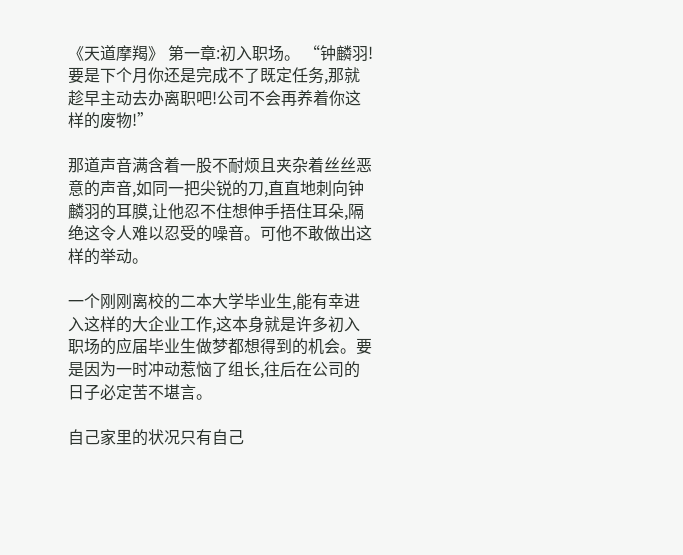《天道摩羯》 第一章:初入职场。 “钟麟羽!要是下个月你还是完成不了既定任务,那就趁早主动去办离职吧!公司不会再养着你这样的废物!”

那道声音满含着一股不耐烦且夹杂着丝丝恶意的声音,如同一把尖锐的刀,直直地刺向钟麟羽的耳膜,让他忍不住想伸手捂住耳朵,隔绝这令人难以忍受的噪音。可他不敢做出这样的举动。

一个刚刚离校的二本大学毕业生,能有幸进入这样的大企业工作,这本身就是许多初入职场的应届毕业生做梦都想得到的机会。要是因为一时冲动惹恼了组长,往后在公司的日子必定苦不堪言。

自己家里的状况只有自己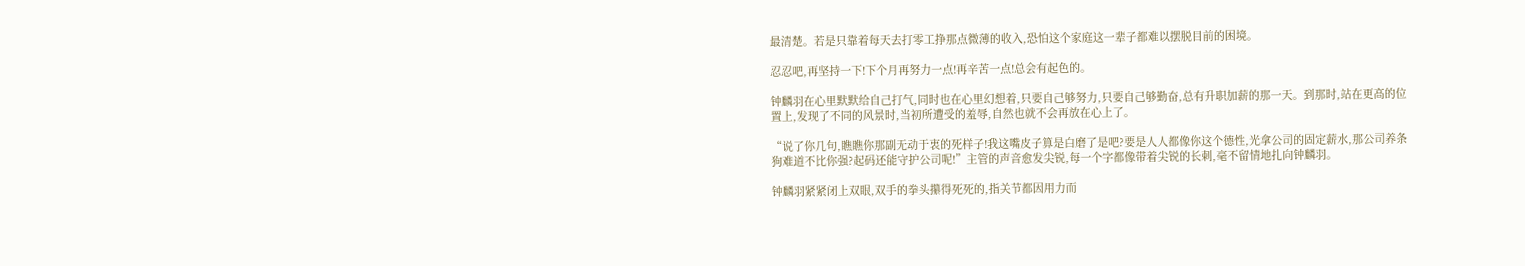最清楚。若是只靠着每天去打零工挣那点微薄的收入,恐怕这个家庭这一辈子都难以摆脱目前的困境。

忍忍吧,再坚持一下!下个月再努力一点!再辛苦一点!总会有起色的。

钟麟羽在心里默默给自己打气,同时也在心里幻想着,只要自己够努力,只要自己够勤奋,总有升职加薪的那一天。到那时,站在更高的位置上,发现了不同的风景时,当初所遭受的羞辱,自然也就不会再放在心上了。

“说了你几句,瞧瞧你那副无动于衷的死样子!我这嘴皮子算是白磨了是吧?要是人人都像你这个德性,光拿公司的固定薪水,那公司养条狗难道不比你强?起码还能守护公司呢!”主管的声音愈发尖锐,每一个字都像带着尖锐的长刺,毫不留情地扎向钟麟羽。

钟麟羽紧紧闭上双眼,双手的拳头攥得死死的,指关节都因用力而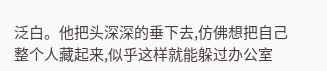泛白。他把头深深的垂下去,仿佛想把自己整个人藏起来,似乎这样就能躲过办公室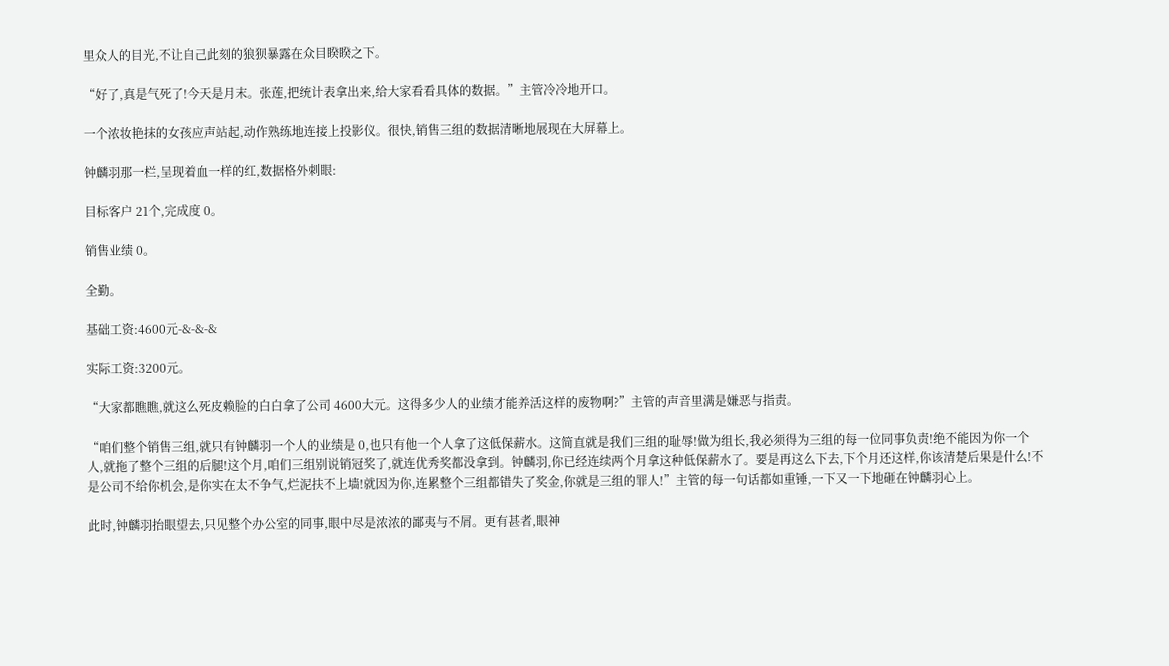里众人的目光,不让自己此刻的狼狈暴露在众目睽睽之下。

“好了,真是气死了!今天是月末。张莲,把统计表拿出来,给大家看看具体的数据。”主管冷冷地开口。

一个浓妆艳抹的女孩应声站起,动作熟练地连接上投影仪。很快,销售三组的数据清晰地展现在大屏幕上。

钟麟羽那一栏,呈现着血一样的红,数据格外刺眼:

目标客户 21个,完成度 0。

销售业绩 0。

全勤。

基础工资:4600元-&-&-&

实际工资:3200元。

“大家都瞧瞧,就这么死皮赖脸的白白拿了公司 4600大元。这得多少人的业绩才能养活这样的废物啊?”主管的声音里满是嫌恶与指责。

“咱们整个销售三组,就只有钟麟羽一个人的业绩是 0,也只有他一个人拿了这低保薪水。这简直就是我们三组的耻辱!做为组长,我必须得为三组的每一位同事负责!绝不能因为你一个人,就拖了整个三组的后腿!这个月,咱们三组别说销冠奖了,就连优秀奖都没拿到。钟麟羽,你已经连续两个月拿这种低保薪水了。要是再这么下去,下个月还这样,你该清楚后果是什么!不是公司不给你机会,是你实在太不争气,烂泥扶不上墙!就因为你,连累整个三组都错失了奖金,你就是三组的罪人!”主管的每一句话都如重锤,一下又一下地砸在钟麟羽心上。

此时,钟麟羽抬眼望去,只见整个办公室的同事,眼中尽是浓浓的鄙夷与不屑。更有甚者,眼神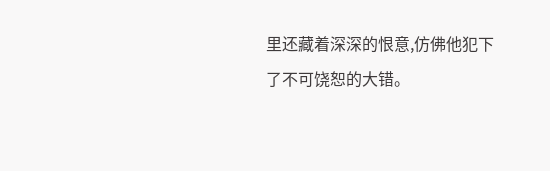里还藏着深深的恨意,仿佛他犯下了不可饶恕的大错。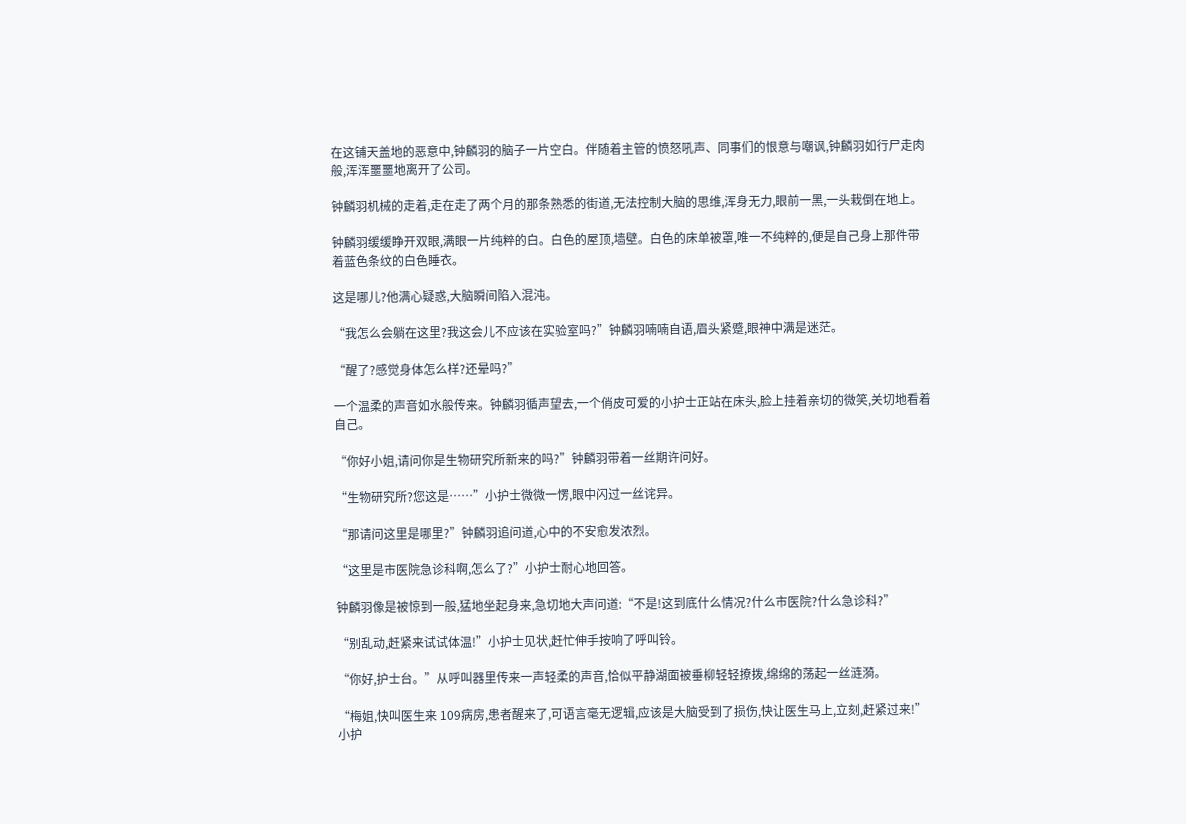在这铺天盖地的恶意中,钟麟羽的脑子一片空白。伴随着主管的愤怒吼声、同事们的恨意与嘲讽,钟麟羽如行尸走肉般,浑浑噩噩地离开了公司。

钟麟羽机械的走着,走在走了两个月的那条熟悉的街道,无法控制大脑的思维,浑身无力,眼前一黑,一头栽倒在地上。

钟麟羽缓缓睁开双眼,满眼一片纯粹的白。白色的屋顶,墙壁。白色的床单被罩,唯一不纯粹的,便是自己身上那件带着蓝色条纹的白色睡衣。

这是哪儿?他满心疑惑,大脑瞬间陷入混沌。

“我怎么会躺在这里?我这会儿不应该在实验室吗?”钟麟羽喃喃自语,眉头紧蹙,眼神中满是迷茫。

“醒了?感觉身体怎么样?还晕吗?”

一个温柔的声音如水般传来。钟麟羽循声望去,一个俏皮可爱的小护士正站在床头,脸上挂着亲切的微笑,关切地看着自己。

“你好小姐,请问你是生物研究所新来的吗?”钟麟羽带着一丝期许问好。

“生物研究所?您这是……”小护士微微一愣,眼中闪过一丝诧异。

“那请问这里是哪里?”钟麟羽追问道,心中的不安愈发浓烈。

“这里是市医院急诊科啊,怎么了?”小护士耐心地回答。

钟麟羽像是被惊到一般,猛地坐起身来,急切地大声问道:“不是!这到底什么情况?什么市医院?什么急诊科?”

“别乱动,赶紧来试试体温!”小护士见状,赶忙伸手按响了呼叫铃。

“你好,护士台。”从呼叫器里传来一声轻柔的声音,恰似平静湖面被垂柳轻轻撩拨,绵绵的荡起一丝涟漪。

“梅姐,快叫医生来 109病房,患者醒来了,可语言毫无逻辑,应该是大脑受到了损伤,快让医生马上,立刻,赶紧过来!”小护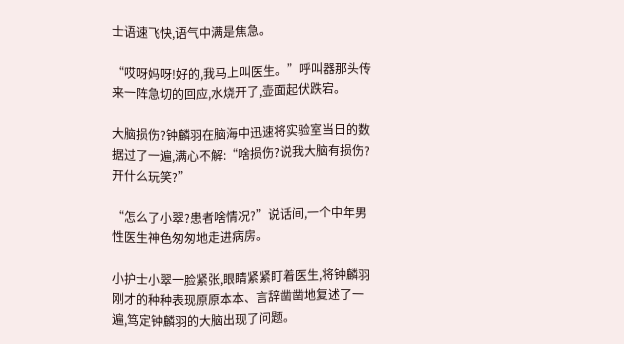士语速飞快,语气中满是焦急。

“哎呀妈呀!好的,我马上叫医生。”呼叫器那头传来一阵急切的回应,水烧开了,壶面起伏跌宕。

大脑损伤?钟麟羽在脑海中迅速将实验室当日的数据过了一遍,满心不解:“啥损伤?说我大脑有损伤?开什么玩笑?”

“怎么了小翠?患者啥情况?”说话间,一个中年男性医生神色匆匆地走进病房。

小护士小翠一脸紧张,眼睛紧紧盯着医生,将钟麟羽刚才的种种表现原原本本、言辞凿凿地复述了一遍,笃定钟麟羽的大脑出现了问题。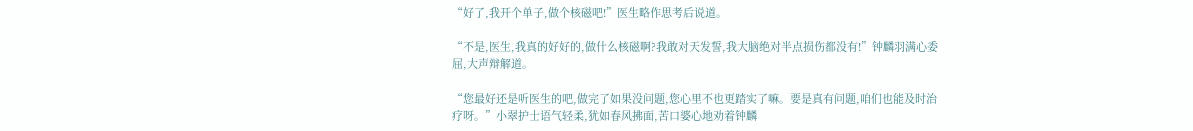“好了,我开个单子,做个核磁吧!”医生略作思考后说道。

“不是,医生,我真的好好的,做什么核磁啊?我敢对天发誓,我大脑绝对半点损伤都没有!”钟麟羽满心委屈,大声辩解道。

“您最好还是听医生的吧,做完了如果没问题,您心里不也更踏实了嘛。要是真有问题,咱们也能及时治疗呀。”小翠护士语气轻柔,犹如春风拂面,苦口婆心地劝着钟麟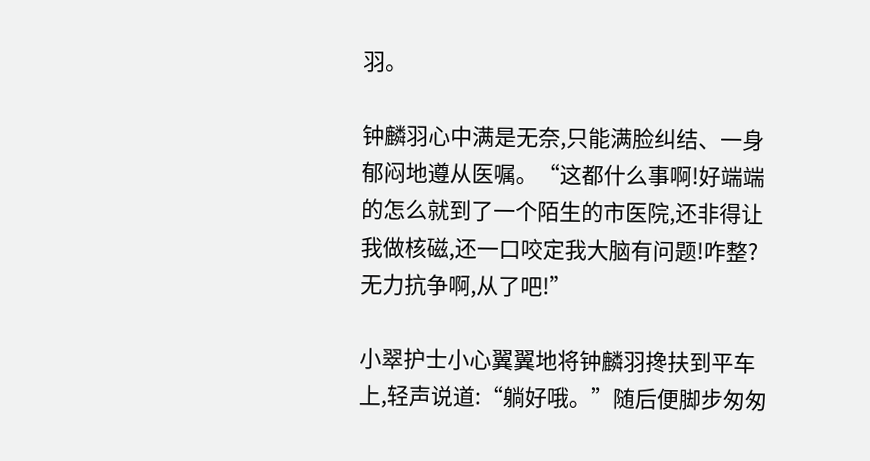羽。

钟麟羽心中满是无奈,只能满脸纠结、一身郁闷地遵从医嘱。“这都什么事啊!好端端的怎么就到了一个陌生的市医院,还非得让我做核磁,还一口咬定我大脑有问题!咋整?无力抗争啊,从了吧!”

小翠护士小心翼翼地将钟麟羽搀扶到平车上,轻声说道:“躺好哦。”随后便脚步匆匆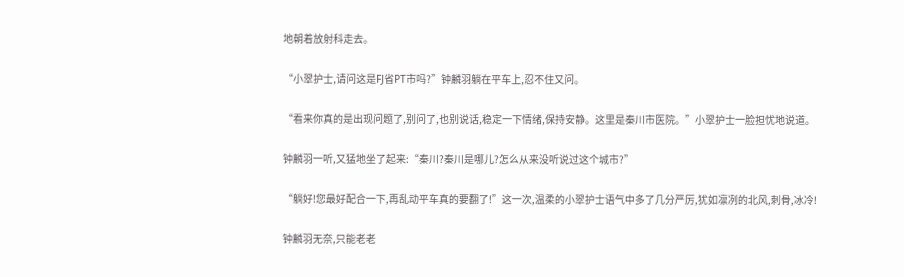地朝着放射科走去。

“小翠护士,请问这是FJ省PT市吗?”钟麟羽躺在平车上,忍不住又问。

“看来你真的是出现问题了,别问了,也别说话,稳定一下情绪,保持安静。这里是秦川市医院。”小翠护士一脸担忧地说道。

钟麟羽一听,又猛地坐了起来:“秦川?秦川是哪儿?怎么从来没听说过这个城市?”

“躺好!您最好配合一下,再乱动平车真的要翻了!”这一次,温柔的小翠护士语气中多了几分严厉,犹如凛冽的北风,刺骨,冰冷!

钟麟羽无奈,只能老老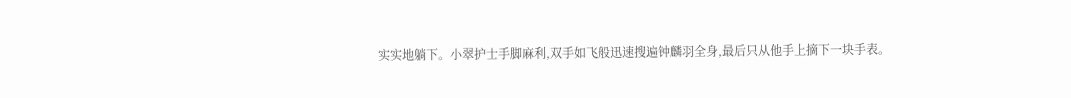实实地躺下。小翠护士手脚麻利,双手如飞般迅速搜遍钟麟羽全身,最后只从他手上摘下一块手表。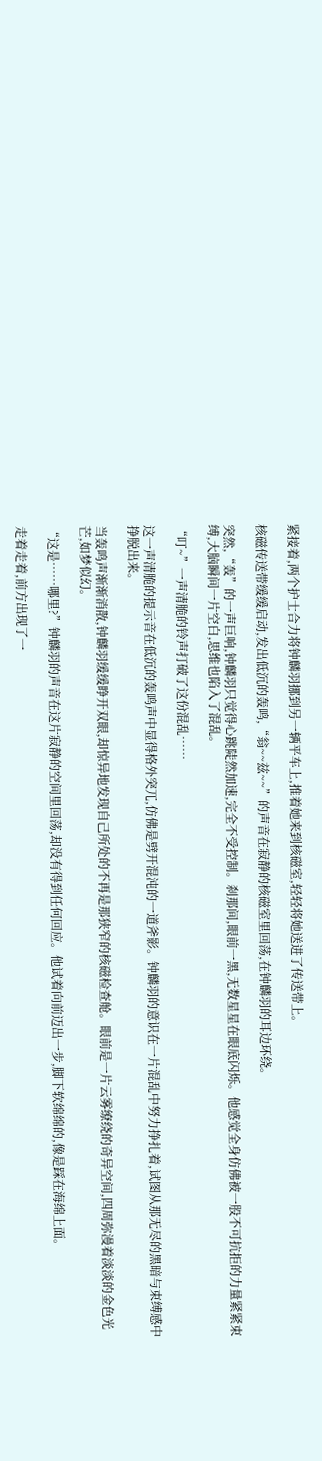紧接着,两个护士合力将钟麟羽挪到另一辆平车上,推着她来到核磁室,轻轻将她送进了传送带上。

核磁传送带缓缓启动,发出低沉的轰鸣,“翁~~兹~~”的声音在寂静的核磁室里回荡,在钟麟羽的耳边环绕。

突然,“轰”的一声巨响,钟麟羽只觉得心跳陡然加速,完全不受控制。刹那间,眼前一黑,无数星星在眼底闪烁。他感觉全身仿佛被一股不可抗拒的力量紧紧束缚,大脑瞬间一片空白,思维也陷入了混乱。

“叮~”一声清脆的铃声打破了这份混乱……

这一声清脆的提示音在低沉的轰鸣声中显得格外突兀,仿佛是劈开混沌的一道斧影。钟麟羽的意识在一片混乱中努力挣扎着,试图从那无尽的黑暗与束缚感中挣脱出来。

当轰鸣声渐渐消散,钟麟羽缓缓睁开双眼,却惊异地发现自己所处的不再是那狭窄的核磁检查舱。眼前是一片云雾缭绕的奇异空间,四周弥漫着淡淡的金色光芒,如梦似幻。

“这是……哪里?”钟麟羽的声音在这片寂静的空间里回荡,却没有得到任何回应。他试着向前迈出一步,脚下软绵绵的,像是踩在海绵上面。

走着走着,前方出现了一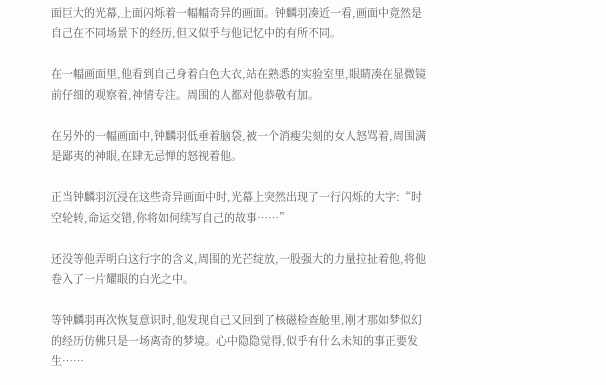面巨大的光幕,上面闪烁着一幅幅奇异的画面。钟麟羽凑近一看,画面中竟然是自己在不同场景下的经历,但又似乎与他记忆中的有所不同。

在一幅画面里,他看到自己身着白色大衣,站在熟悉的实验室里,眼睛凑在显微镜前仔细的观察着,神情专注。周围的人都对他恭敬有加。

在另外的一幅画面中,钟麟羽低垂着脑袋,被一个消瘦尖刻的女人怒骂着,周围满是鄙夷的神眼,在肆无忌惮的怒视着他。

正当钟麟羽沉浸在这些奇异画面中时,光幕上突然出现了一行闪烁的大字:“时空轮转,命运交错,你将如何续写自己的故事……”

还没等他弄明白这行字的含义,周围的光芒绽放,一股强大的力量拉扯着他,将他卷入了一片耀眼的白光之中。

等钟麟羽再次恢复意识时,他发现自己又回到了核磁检查舱里,刚才那如梦似幻的经历仿佛只是一场离奇的梦境。心中隐隐觉得,似乎有什么未知的事正要发生……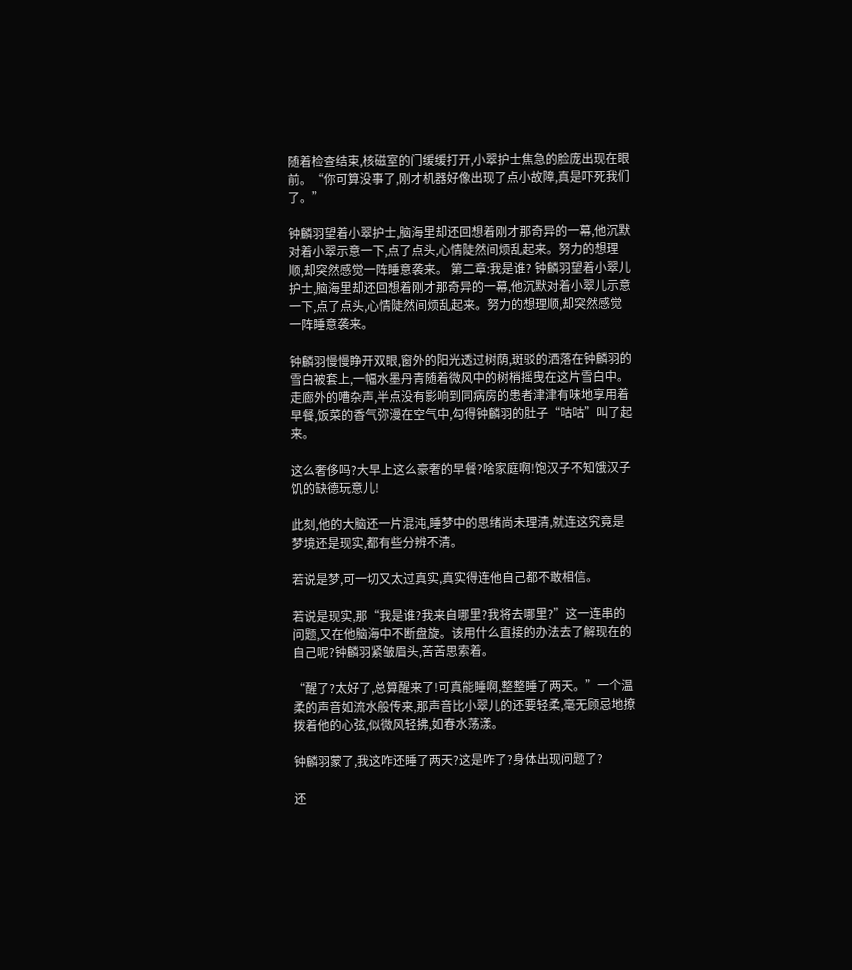随着检查结束,核磁室的门缓缓打开,小翠护士焦急的脸庞出现在眼前。“你可算没事了,刚才机器好像出现了点小故障,真是吓死我们了。”

钟麟羽望着小翠护士,脑海里却还回想着刚才那奇异的一幕,他沉默对着小翠示意一下,点了点头,心情陡然间烦乱起来。努力的想理顺,却突然感觉一阵睡意袭来。 第二章:我是谁? 钟麟羽望着小翠儿护士,脑海里却还回想着刚才那奇异的一幕,他沉默对着小翠儿示意一下,点了点头,心情陡然间烦乱起来。努力的想理顺,却突然感觉一阵睡意袭来。

钟麟羽慢慢睁开双眼,窗外的阳光透过树荫,斑驳的洒落在钟麟羽的雪白被套上,一幅水墨丹青随着微风中的树梢摇曳在这片雪白中。走廊外的嘈杂声,半点没有影响到同病房的患者津津有味地享用着早餐,饭菜的香气弥漫在空气中,勾得钟麟羽的肚子“咕咕”叫了起来。

这么奢侈吗?大早上这么豪奢的早餐?啥家庭啊!饱汉子不知饿汉子饥的缺德玩意儿!

此刻,他的大脑还一片混沌,睡梦中的思绪尚未理清,就连这究竟是梦境还是现实,都有些分辨不清。

若说是梦,可一切又太过真实,真实得连他自己都不敢相信。

若说是现实,那“我是谁?我来自哪里?我将去哪里?”这一连串的问题,又在他脑海中不断盘旋。该用什么直接的办法去了解现在的自己呢?钟麟羽紧皱眉头,苦苦思索着。

“醒了?太好了,总算醒来了!可真能睡啊,整整睡了两天。”一个温柔的声音如流水般传来,那声音比小翠儿的还要轻柔,毫无顾忌地撩拨着他的心弦,似微风轻拂,如春水荡漾。

钟麟羽蒙了,我这咋还睡了两天?这是咋了?身体出现问题了?

还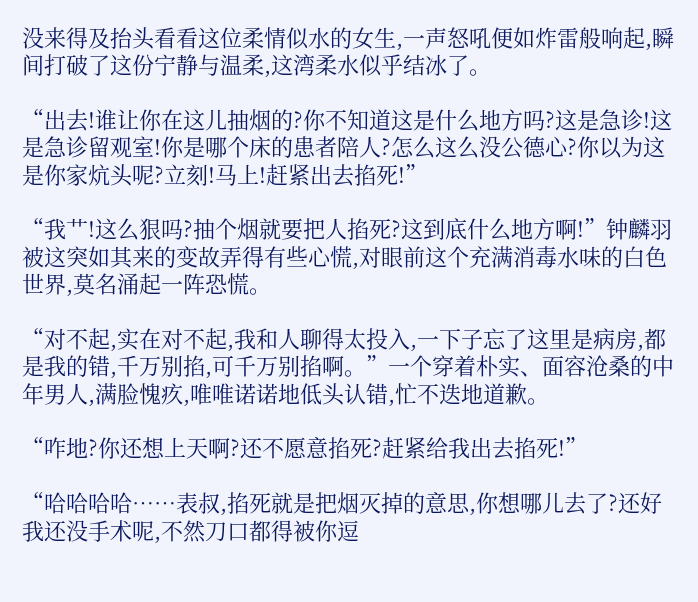没来得及抬头看看这位柔情似水的女生,一声怒吼便如炸雷般响起,瞬间打破了这份宁静与温柔,这湾柔水似乎结冰了。

“出去!谁让你在这儿抽烟的?你不知道这是什么地方吗?这是急诊!这是急诊留观室!你是哪个床的患者陪人?怎么这么没公德心?你以为这是你家炕头呢?立刻!马上!赶紧出去掐死!”

“我艹!这么狠吗?抽个烟就要把人掐死?这到底什么地方啊!”钟麟羽被这突如其来的变故弄得有些心慌,对眼前这个充满消毒水味的白色世界,莫名涌起一阵恐慌。

“对不起,实在对不起,我和人聊得太投入,一下子忘了这里是病房,都是我的错,千万别掐,可千万别掐啊。”一个穿着朴实、面容沧桑的中年男人,满脸愧疚,唯唯诺诺地低头认错,忙不迭地道歉。

“咋地?你还想上天啊?还不愿意掐死?赶紧给我出去掐死!”

“哈哈哈哈……表叔,掐死就是把烟灭掉的意思,你想哪儿去了?还好我还没手术呢,不然刀口都得被你逗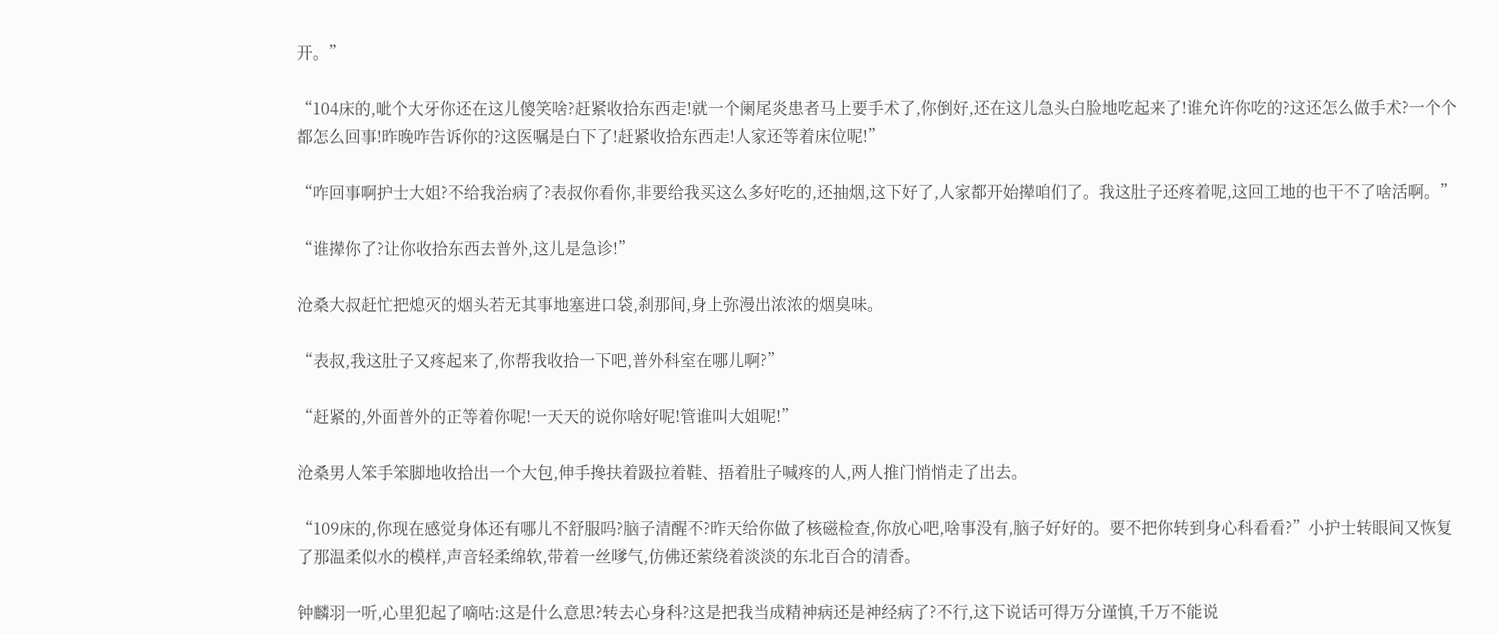开。”

“104床的,呲个大牙你还在这儿傻笑啥?赶紧收拾东西走!就一个阑尾炎患者马上要手术了,你倒好,还在这儿急头白脸地吃起来了!谁允许你吃的?这还怎么做手术?一个个都怎么回事!昨晚咋告诉你的?这医嘱是白下了!赶紧收拾东西走!人家还等着床位呢!”

“咋回事啊护士大姐?不给我治病了?表叔你看你,非要给我买这么多好吃的,还抽烟,这下好了,人家都开始撵咱们了。我这肚子还疼着呢,这回工地的也干不了啥活啊。”

“谁撵你了?让你收拾东西去普外,这儿是急诊!”

沧桑大叔赶忙把熄灭的烟头若无其事地塞进口袋,刹那间,身上弥漫出浓浓的烟臭味。

“表叔,我这肚子又疼起来了,你帮我收拾一下吧,普外科室在哪儿啊?”

“赶紧的,外面普外的正等着你呢!一天天的说你啥好呢!管谁叫大姐呢!”

沧桑男人笨手笨脚地收拾出一个大包,伸手搀扶着趿拉着鞋、捂着肚子喊疼的人,两人推门悄悄走了出去。

“109床的,你现在感觉身体还有哪儿不舒服吗?脑子清醒不?昨天给你做了核磁检查,你放心吧,啥事没有,脑子好好的。要不把你转到身心科看看?”小护士转眼间又恢复了那温柔似水的模样,声音轻柔绵软,带着一丝嗲气,仿佛还萦绕着淡淡的东北百合的清香。

钟麟羽一听,心里犯起了嘀咕:这是什么意思?转去心身科?这是把我当成精神病还是神经病了?不行,这下说话可得万分谨慎,千万不能说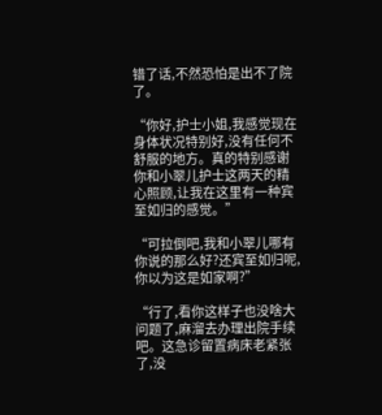错了话,不然恐怕是出不了院了。

“你好,护士小姐,我感觉现在身体状况特别好,没有任何不舒服的地方。真的特别感谢你和小翠儿护士这两天的精心照顾,让我在这里有一种宾至如归的感觉。”

“可拉倒吧,我和小翠儿哪有你说的那么好?还宾至如归呢,你以为这是如家啊?”

“行了,看你这样子也没啥大问题了,麻溜去办理出院手续吧。这急诊留置病床老紧张了,没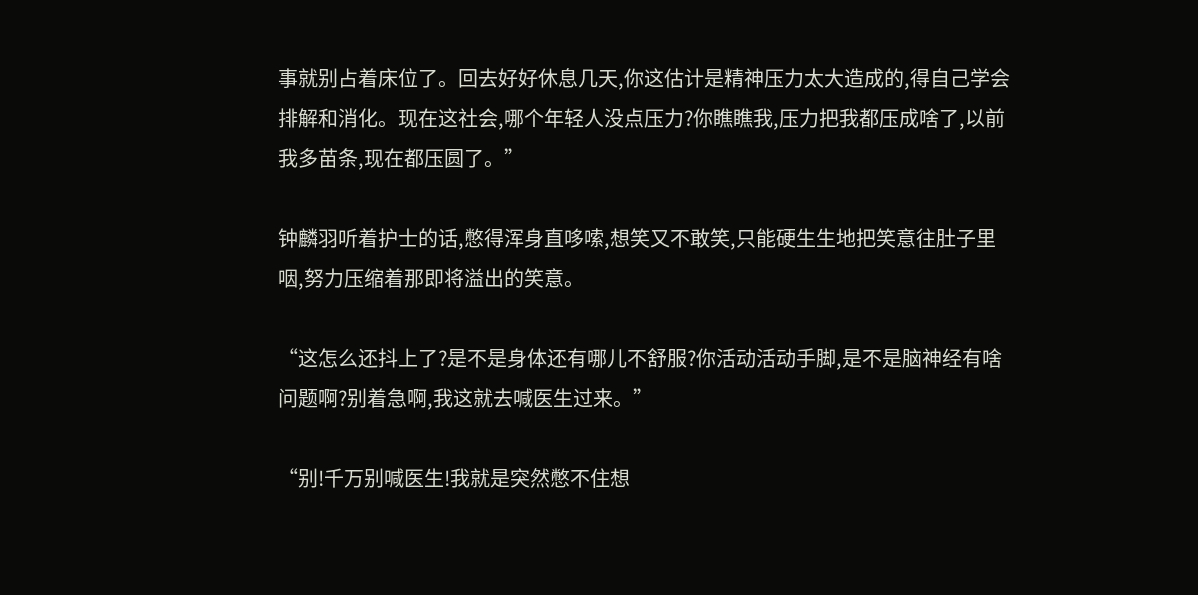事就别占着床位了。回去好好休息几天,你这估计是精神压力太大造成的,得自己学会排解和消化。现在这社会,哪个年轻人没点压力?你瞧瞧我,压力把我都压成啥了,以前我多苗条,现在都压圆了。”

钟麟羽听着护士的话,憋得浑身直哆嗦,想笑又不敢笑,只能硬生生地把笑意往肚子里咽,努力压缩着那即将溢出的笑意。

“这怎么还抖上了?是不是身体还有哪儿不舒服?你活动活动手脚,是不是脑神经有啥问题啊?别着急啊,我这就去喊医生过来。”

“别!千万别喊医生!我就是突然憋不住想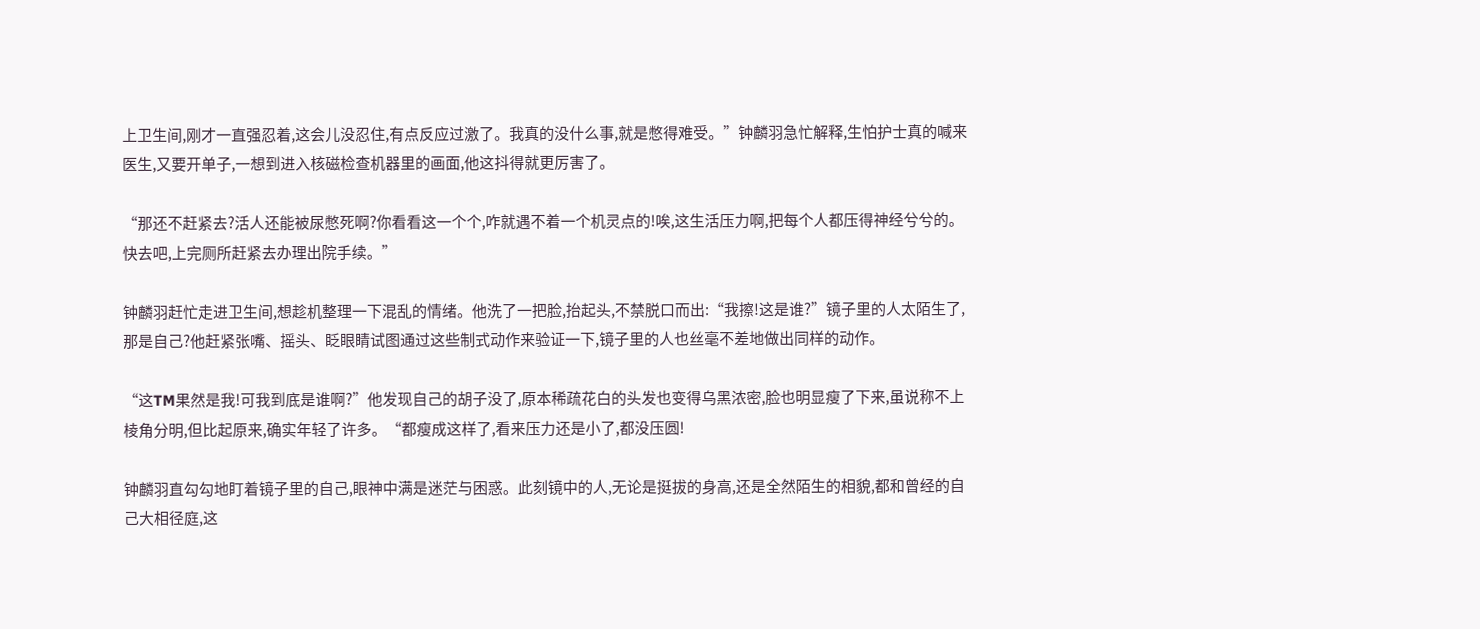上卫生间,刚才一直强忍着,这会儿没忍住,有点反应过激了。我真的没什么事,就是憋得难受。”钟麟羽急忙解释,生怕护士真的喊来医生,又要开单子,一想到进入核磁检查机器里的画面,他这抖得就更厉害了。

“那还不赶紧去?活人还能被尿憋死啊?你看看这一个个,咋就遇不着一个机灵点的!唉,这生活压力啊,把每个人都压得神经兮兮的。快去吧,上完厕所赶紧去办理出院手续。”

钟麟羽赶忙走进卫生间,想趁机整理一下混乱的情绪。他洗了一把脸,抬起头,不禁脱口而出:“我擦!这是谁?”镜子里的人太陌生了,那是自己?他赶紧张嘴、摇头、眨眼睛试图通过这些制式动作来验证一下,镜子里的人也丝毫不差地做出同样的动作。

“这TM果然是我!可我到底是谁啊?”他发现自己的胡子没了,原本稀疏花白的头发也变得乌黑浓密,脸也明显瘦了下来,虽说称不上棱角分明,但比起原来,确实年轻了许多。“都瘦成这样了,看来压力还是小了,都没压圆!

钟麟羽直勾勾地盯着镜子里的自己,眼神中满是迷茫与困惑。此刻镜中的人,无论是挺拔的身高,还是全然陌生的相貌,都和曾经的自己大相径庭,这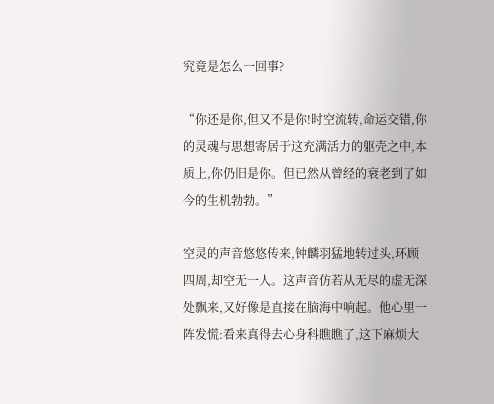究竟是怎么一回事?

“你还是你,但又不是你!时空流转,命运交错,你的灵魂与思想寄居于这充满活力的躯壳之中,本质上,你仍旧是你。但已然从曾经的衰老到了如今的生机勃勃。”

空灵的声音悠悠传来,钟麟羽猛地转过头,环顾四周,却空无一人。这声音仿若从无尽的虚无深处飘来,又好像是直接在脑海中响起。他心里一阵发慌:看来真得去心身科瞧瞧了,这下麻烦大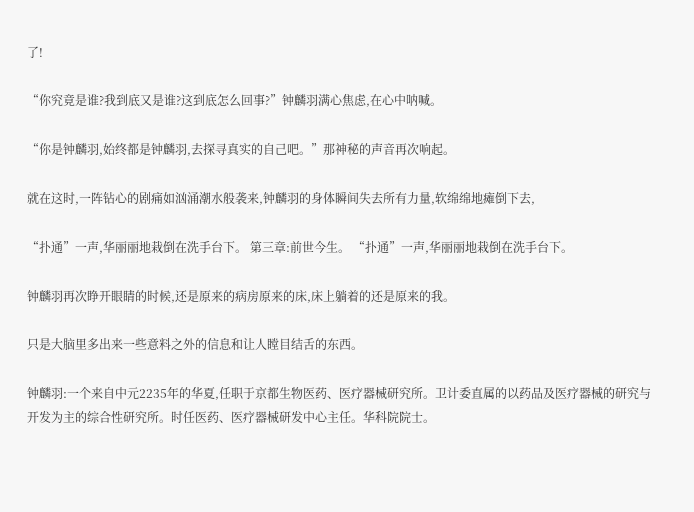了!

“你究竟是谁?我到底又是谁?这到底怎么回事?”钟麟羽满心焦虑,在心中呐喊。

“你是钟麟羽,始终都是钟麟羽,去探寻真实的自己吧。”那神秘的声音再次响起。

就在这时,一阵钻心的剧痛如汹涌潮水般袭来,钟麟羽的身体瞬间失去所有力量,软绵绵地瘫倒下去,

“扑通”一声,华丽丽地栽倒在洗手台下。 第三章:前世今生。 “扑通”一声,华丽丽地栽倒在洗手台下。

钟麟羽再次睁开眼睛的时候,还是原来的病房原来的床,床上躺着的还是原来的我。

只是大脑里多出来一些意料之外的信息和让人瞠目结舌的东西。

钟麟羽:一个来自中元2235年的华夏,任职于京都生物医药、医疗器械研究所。卫计委直属的以药品及医疗器械的研究与开发为主的综合性研究所。时任医药、医疗器械研发中心主任。华科院院士。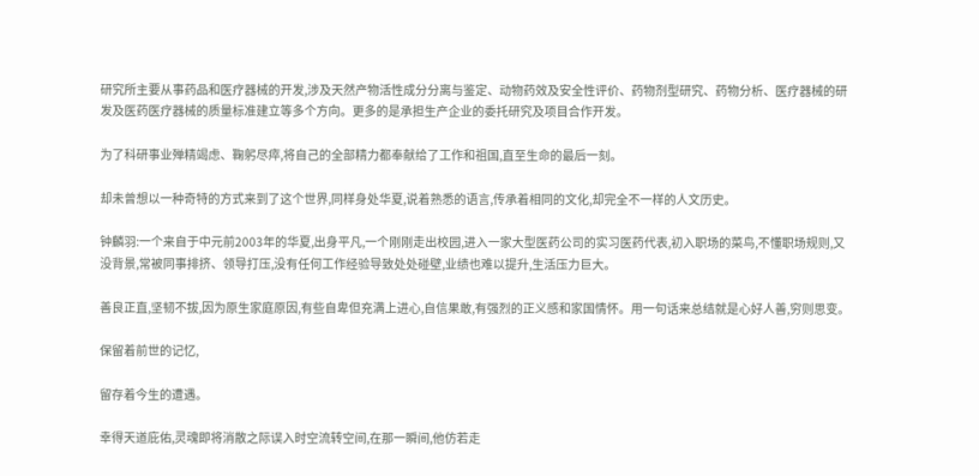研究所主要从事药品和医疗器械的开发,涉及天然产物活性成分分离与鉴定、动物药效及安全性评价、药物剂型研究、药物分析、医疗器械的研发及医药医疗器械的质量标准建立等多个方向。更多的是承担生产企业的委托研究及项目合作开发。

为了科研事业殚精竭虑、鞠躬尽瘁,将自己的全部精力都奉献给了工作和祖国,直至生命的最后一刻。

却未曾想以一种奇特的方式来到了这个世界,同样身处华夏,说着熟悉的语言,传承着相同的文化,却完全不一样的人文历史。

钟麟羽:一个来自于中元前2003年的华夏,出身平凡,一个刚刚走出校园,进入一家大型医药公司的实习医药代表,初入职场的菜鸟,不懂职场规则,又没背景,常被同事排挤、领导打压,没有任何工作经验导致处处碰壁,业绩也难以提升,生活压力巨大。

善良正直,坚韧不拔,因为原生家庭原因,有些自卑但充满上进心,自信果敢,有强烈的正义感和家国情怀。用一句话来总结就是心好人善,穷则思变。

保留着前世的记忆,

留存着今生的遭遇。

幸得天道庇佑,灵魂即将消散之际误入时空流转空间,在那一瞬间,他仿若走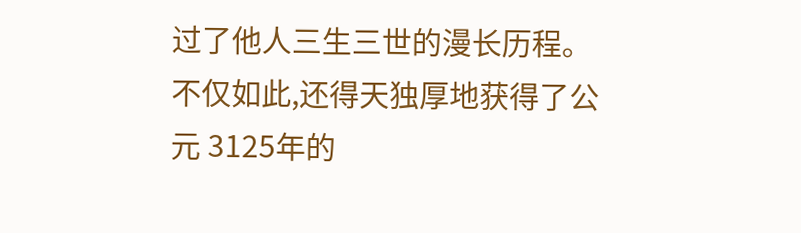过了他人三生三世的漫长历程。不仅如此,还得天独厚地获得了公元 3125年的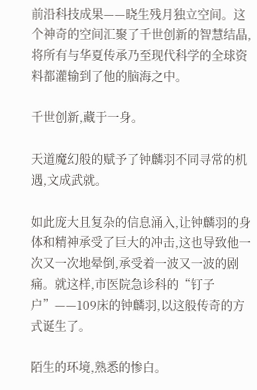前沿科技成果——晓生残月独立空间。这个神奇的空间汇聚了千世创新的智慧结晶,将所有与华夏传承乃至现代科学的全球资料都灌输到了他的脑海之中。

千世创新,藏于一身。

天道魔幻般的赋予了钟麟羽不同寻常的机遇,文成武就。

如此庞大且复杂的信息涌入,让钟麟羽的身体和精神承受了巨大的冲击,这也导致他一次又一次地晕倒,承受着一波又一波的剧痛。就这样,市医院急诊科的“钉子户”——109床的钟麟羽,以这般传奇的方式诞生了。

陌生的环境,熟悉的惨白。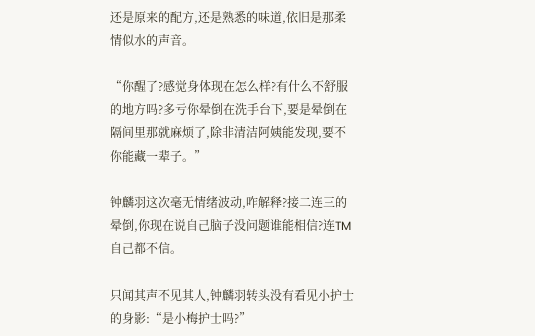还是原来的配方,还是熟悉的味道,依旧是那柔情似水的声音。

“你醒了?感觉身体现在怎么样?有什么不舒服的地方吗?多亏你晕倒在洗手台下,要是晕倒在隔间里那就麻烦了,除非清洁阿姨能发现,要不你能藏一辈子。”

钟麟羽这次毫无情绪波动,咋解释?接二连三的晕倒,你现在说自己脑子没问题谁能相信?连TM自己都不信。

只闻其声不见其人,钟麟羽转头没有看见小护士的身影:“是小梅护士吗?”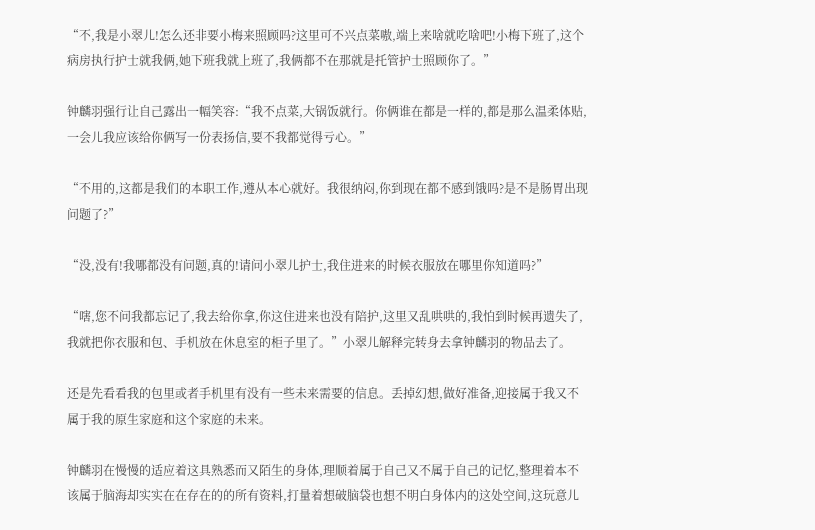“不,我是小翠儿!怎么还非要小梅来照顾吗?这里可不兴点菜嗷,端上来啥就吃啥吧!小梅下班了,这个病房执行护士就我俩,她下班我就上班了,我俩都不在那就是托管护士照顾你了。”

钟麟羽强行让自己露出一幅笑容:“我不点菜,大锅饭就行。你俩谁在都是一样的,都是那么温柔体贴,一会儿我应该给你俩写一份表扬信,要不我都觉得亏心。”

“不用的,这都是我们的本职工作,遵从本心就好。我很纳闷,你到现在都不感到饿吗?是不是肠胃出现问题了?”

“没,没有!我哪都没有问题,真的!请问小翠儿护士,我住进来的时候衣服放在哪里你知道吗?”

“嗐,您不问我都忘记了,我去给你拿,你这住进来也没有陪护,这里又乱哄哄的,我怕到时候再遗失了,我就把你衣服和包、手机放在休息室的柜子里了。”小翠儿解释完转身去拿钟麟羽的物品去了。

还是先看看我的包里或者手机里有没有一些未来需要的信息。丢掉幻想,做好准备,迎接属于我又不属于我的原生家庭和这个家庭的未来。

钟麟羽在慢慢的适应着这具熟悉而又陌生的身体,理顺着属于自己又不属于自己的记忆,整理着本不该属于脑海却实实在在存在的的所有资料,打量着想破脑袋也想不明白身体内的这处空间,这玩意儿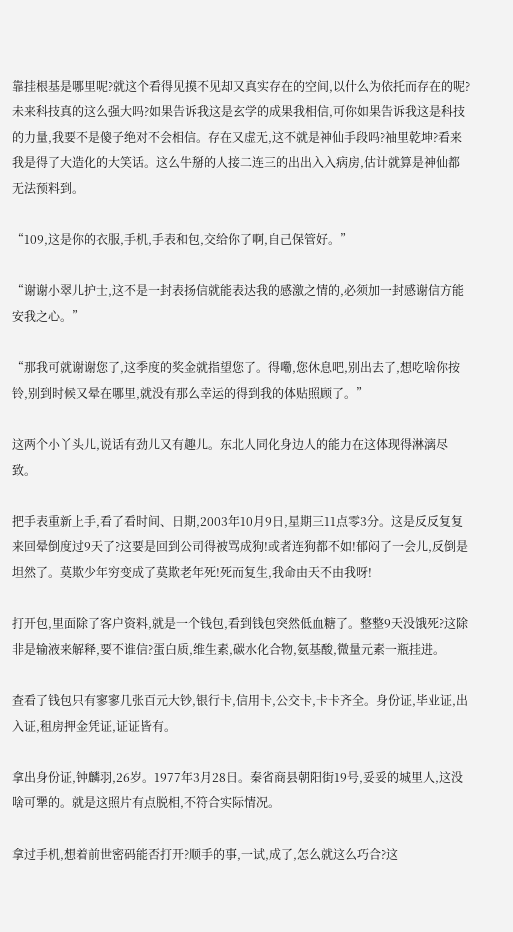靠挂根基是哪里呢?就这个看得见摸不见却又真实存在的空间,以什么为依托而存在的呢?未来科技真的这么强大吗?如果告诉我这是玄学的成果我相信,可你如果告诉我这是科技的力量,我要不是傻子绝对不会相信。存在又虚无,这不就是神仙手段吗?袖里乾坤?看来我是得了大造化的大笑话。这么牛掰的人接二连三的出出入入病房,估计就算是神仙都无法预料到。

“109,这是你的衣服,手机,手表和包,交给你了啊,自己保管好。”

“谢谢小翠儿护士,这不是一封表扬信就能表达我的感激之情的,必须加一封感谢信方能安我之心。”

“那我可就谢谢您了,这季度的奖金就指望您了。得嘞,您休息吧,别出去了,想吃啥你按铃,别到时候又晕在哪里,就没有那么幸运的得到我的体贴照顾了。”

这两个小丫头儿,说话有劲儿又有趣儿。东北人同化身边人的能力在这体现得淋漓尽致。

把手表重新上手,看了看时间、日期,2003年10月9日,星期三11点零3分。这是反反复复来回晕倒度过9天了?这要是回到公司得被骂成狗!或者连狗都不如!郁闷了一会儿,反倒是坦然了。莫欺少年穷变成了莫欺老年死!死而复生,我命由天不由我呀!

打开包,里面除了客户资料,就是一个钱包,看到钱包突然低血糖了。整整9天没饿死?这除非是输液来解释,要不谁信?蛋白质,维生素,碳水化合物,氨基酸,微量元素一瓶挂进。

查看了钱包只有寥寥几张百元大钞,银行卡,信用卡,公交卡,卡卡齐全。身份证,毕业证,出入证,租房押金凭证,证证皆有。

拿出身份证,钟麟羽,26岁。1977年3月28日。秦省商县朝阳街19号,妥妥的城里人,这没啥可犟的。就是这照片有点脱相,不符合实际情况。

拿过手机,想着前世密码能否打开?顺手的事,一试,成了,怎么就这么巧合?这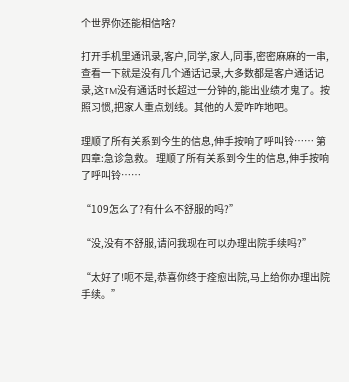个世界你还能相信啥?

打开手机里通讯录,客户,同学,家人,同事,密密麻麻的一串,查看一下就是没有几个通话记录,大多数都是客户通话记录,这TM没有通话时长超过一分钟的,能出业绩才鬼了。按照习惯,把家人重点划线。其他的人爱咋咋地吧。

理顺了所有关系到今生的信息,伸手按响了呼叫铃…… 第四章:急诊急救。 理顺了所有关系到今生的信息,伸手按响了呼叫铃……

“109怎么了?有什么不舒服的吗?”

“没,没有不舒服,请问我现在可以办理出院手续吗?”

“太好了!呃不是,恭喜你终于痊愈出院,马上给你办理出院手续。”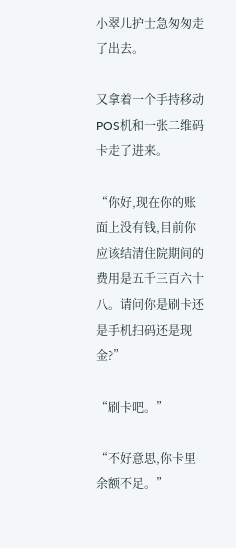小翠儿护士急匆匆走了出去。

又拿着一个手持移动POS机和一张二维码卡走了进来。

“你好,现在你的账面上没有钱,目前你应该结清住院期间的费用是五千三百六十八。请问你是刷卡还是手机扫码还是现金?”

“刷卡吧。”

“不好意思,你卡里余额不足。”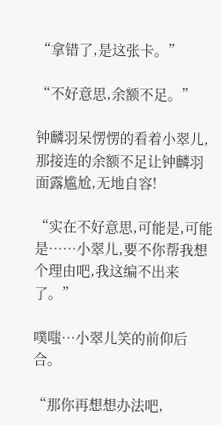“拿错了,是这张卡。”

“不好意思,余额不足。”

钟麟羽呆愣愣的看着小翠儿,那接连的余额不足让钟麟羽面露尴尬,无地自容!

“实在不好意思,可能是,可能是……小翠儿,要不你帮我想个理由吧,我这编不出来了。”

噗嗤…小翠儿笑的前仰后合。

“那你再想想办法吧,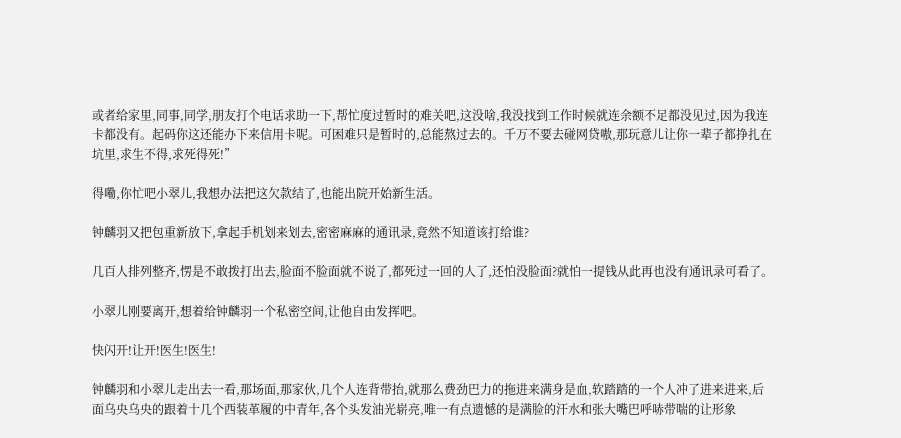或者给家里,同事,同学,朋友打个电话求助一下,帮忙度过暂时的难关吧,这没啥,我没找到工作时候就连余额不足都没见过,因为我连卡都没有。起码你这还能办下来信用卡呢。可困难只是暂时的,总能熬过去的。千万不要去碰网贷嗷,那玩意儿让你一辈子都挣扎在坑里,求生不得,求死得死!”

得嘞,你忙吧小翠儿,我想办法把这欠款结了,也能出院开始新生活。

钟麟羽又把包重新放下,拿起手机划来划去,密密麻麻的通讯录,竟然不知道该打给谁?

几百人排列整齐,愣是不敢拨打出去,脸面不脸面就不说了,都死过一回的人了,还怕没脸面?就怕一提钱从此再也没有通讯录可看了。

小翠儿刚要离开,想着给钟麟羽一个私密空间,让他自由发挥吧。

快闪开!让开!医生!医生!

钟麟羽和小翠儿走出去一看,那场面,那家伙,几个人连背带抬,就那么费劲巴力的拖进来满身是血,软踏踏的一个人冲了进来进来,后面乌央乌央的跟着十几个西装革履的中青年,各个头发油光崭亮,唯一有点遗憾的是满脸的汗水和张大嘴巴呼哧带喘的让形象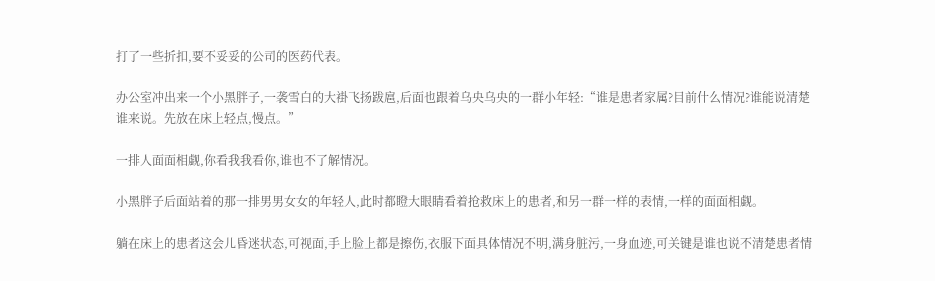打了一些折扣,要不妥妥的公司的医药代表。

办公室冲出来一个小黑胖子,一袭雪白的大褂飞扬跋扈,后面也跟着乌央乌央的一群小年轻:“谁是患者家属?目前什么情况?谁能说清楚谁来说。先放在床上轻点,慢点。”

一排人面面相觑,你看我我看你,谁也不了解情况。

小黑胖子后面站着的那一排男男女女的年轻人,此时都瞪大眼睛看着抢救床上的患者,和另一群一样的表情,一样的面面相觑。

躺在床上的患者这会儿昏迷状态,可视面,手上脸上都是擦伤,衣服下面具体情况不明,满身脏污,一身血迹,可关键是谁也说不清楚患者情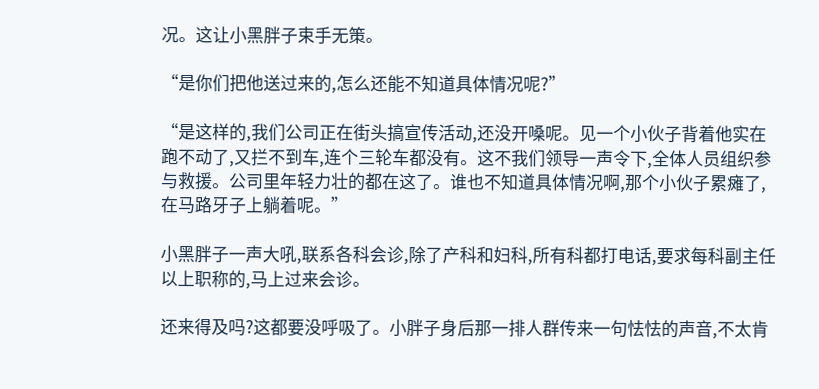况。这让小黑胖子束手无策。

“是你们把他送过来的,怎么还能不知道具体情况呢?”

“是这样的,我们公司正在街头搞宣传活动,还没开嗓呢。见一个小伙子背着他实在跑不动了,又拦不到车,连个三轮车都没有。这不我们领导一声令下,全体人员组织参与救援。公司里年轻力壮的都在这了。谁也不知道具体情况啊,那个小伙子累瘫了,在马路牙子上躺着呢。”

小黑胖子一声大吼,联系各科会诊,除了产科和妇科,所有科都打电话,要求每科副主任以上职称的,马上过来会诊。

还来得及吗?这都要没呼吸了。小胖子身后那一排人群传来一句怯怯的声音,不太肯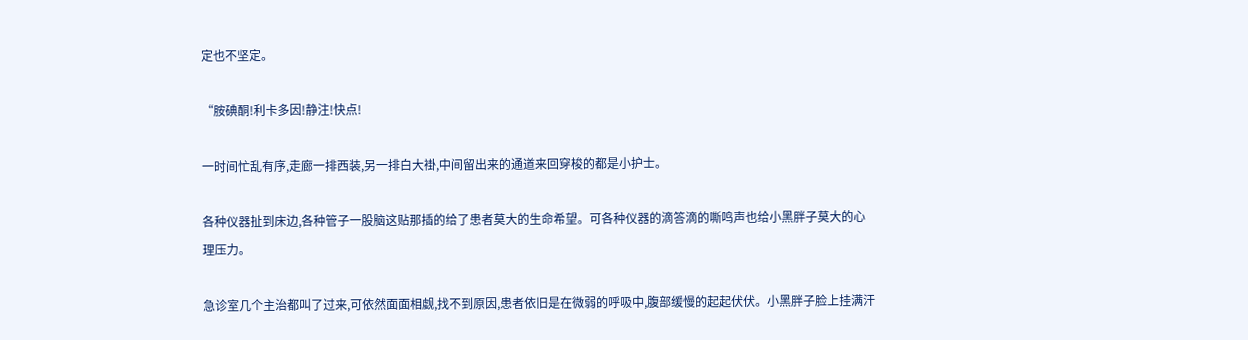定也不坚定。

“胺碘酮!利卡多因!静注!快点!

一时间忙乱有序,走廊一排西装,另一排白大褂,中间留出来的通道来回穿梭的都是小护士。

各种仪器扯到床边,各种管子一股脑这贴那插的给了患者莫大的生命希望。可各种仪器的滴答滴的嘶鸣声也给小黑胖子莫大的心理压力。

急诊室几个主治都叫了过来,可依然面面相觑,找不到原因,患者依旧是在微弱的呼吸中,腹部缓慢的起起伏伏。小黑胖子脸上挂满汗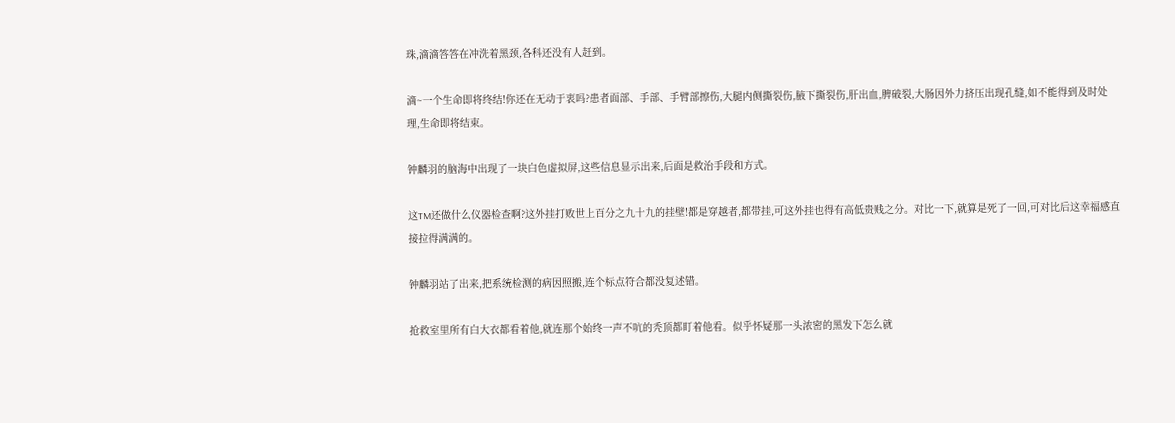珠,滴滴答答在冲洗着黑颈,各科还没有人赶到。

滴~一个生命即将终结!你还在无动于衷吗?患者面部、手部、手臂部擦伤,大腿内侧撕裂伤,腋下撕裂伤,肝出血,脾破裂,大肠因外力挤压出现孔缝,如不能得到及时处理,生命即将结束。

钟麟羽的脑海中出现了一块白色虚拟屏,这些信息显示出来,后面是救治手段和方式。

这TM还做什么仪器检查啊?这外挂打败世上百分之九十九的挂壁!都是穿越者,都带挂,可这外挂也得有高低贵贱之分。对比一下,就算是死了一回,可对比后这幸福感直接拉得满满的。

钟麟羽站了出来,把系统检测的病因照搬,连个标点符合都没复述错。

抢救室里所有白大衣都看着他,就连那个始终一声不吭的秃顶都盯着他看。似乎怀疑那一头浓密的黑发下怎么就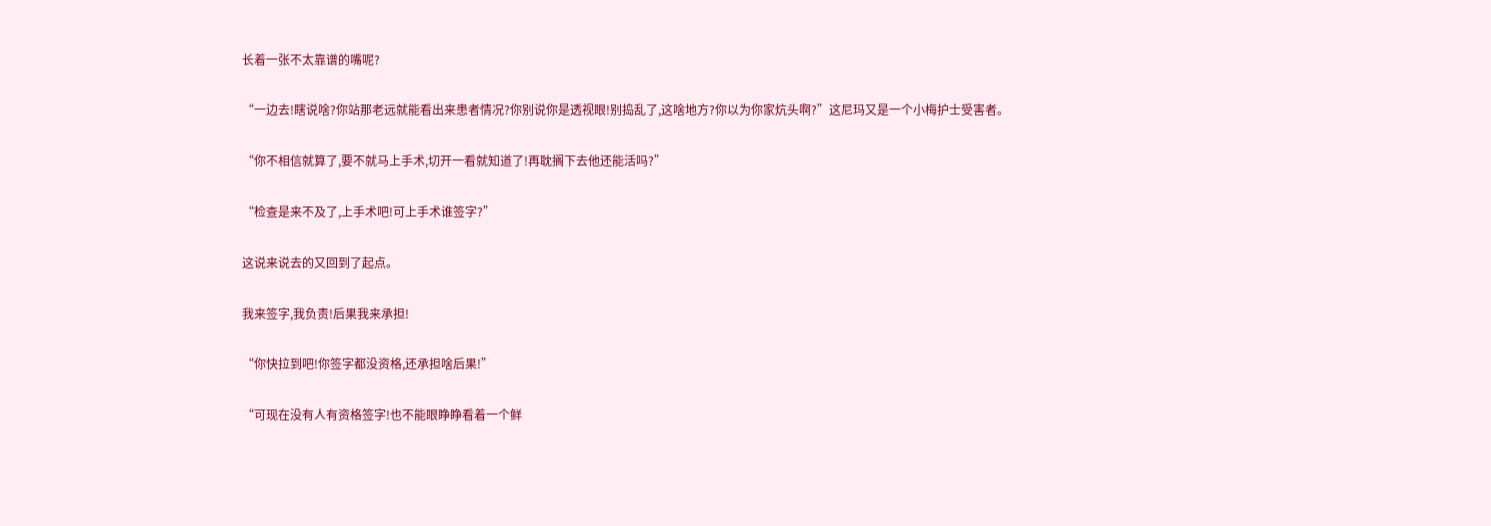长着一张不太靠谱的嘴呢?

“一边去!瞎说啥?你站那老远就能看出来患者情况?你别说你是透视眼!别捣乱了,这啥地方?你以为你家炕头啊?”这尼玛又是一个小梅护士受害者。

“你不相信就算了,要不就马上手术,切开一看就知道了!再耽搁下去他还能活吗?”

“检查是来不及了,上手术吧!可上手术谁签字?”

这说来说去的又回到了起点。

我来签字,我负责!后果我来承担!

“你快拉到吧!你签字都没资格,还承担啥后果!”

“可现在没有人有资格签字!也不能眼睁睁看着一个鲜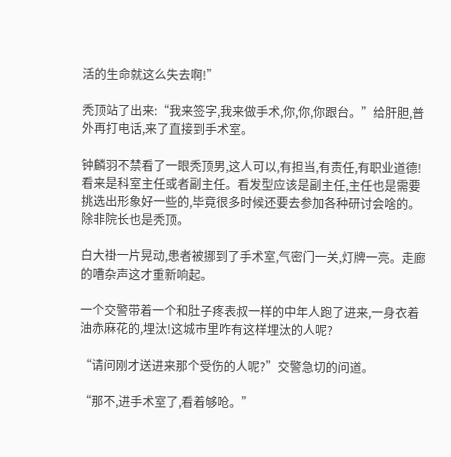活的生命就这么失去啊!”

秃顶站了出来:“我来签字,我来做手术,你,你,你跟台。”给肝胆,普外再打电话,来了直接到手术室。

钟麟羽不禁看了一眼秃顶男,这人可以,有担当,有责任,有职业道德!看来是科室主任或者副主任。看发型应该是副主任,主任也是需要挑选出形象好一些的,毕竟很多时候还要去参加各种研讨会啥的。除非院长也是秃顶。

白大褂一片晃动,患者被挪到了手术室,气密门一关,灯牌一亮。走廊的嘈杂声这才重新响起。

一个交警带着一个和肚子疼表叔一样的中年人跑了进来,一身衣着油赤麻花的,埋汰!这城市里咋有这样埋汰的人呢?

“请问刚才送进来那个受伤的人呢?”交警急切的问道。

“那不,进手术室了,看着够呛。”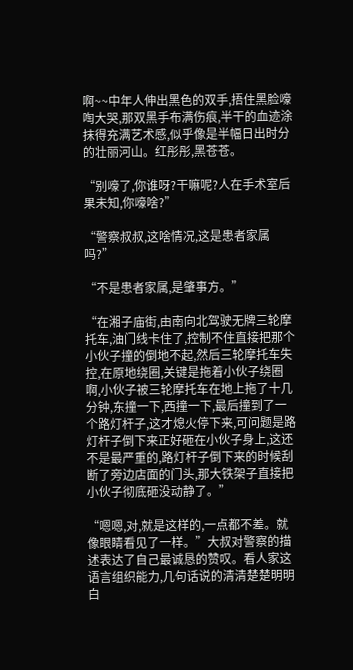啊~~中年人伸出黑色的双手,捂住黑脸嚎啕大哭,那双黑手布满伤痕,半干的血迹涂抹得充满艺术感,似乎像是半幅日出时分的壮丽河山。红彤彤,黑苍苍。

“别嚎了,你谁呀?干嘛呢?人在手术室后果未知,你嚎啥?”

“警察叔叔,这啥情况,这是患者家属吗?”

“不是患者家属,是肇事方。”

“在湘子庙街,由南向北驾驶无牌三轮摩托车,油门线卡住了,控制不住直接把那个小伙子撞的倒地不起,然后三轮摩托车失控,在原地绕圈,关键是拖着小伙子绕圈啊,小伙子被三轮摩托车在地上拖了十几分钟,东撞一下,西撞一下,最后撞到了一个路灯杆子,这才熄火停下来,可问题是路灯杆子倒下来正好砸在小伙子身上,这还不是最严重的,路灯杆子倒下来的时候刮断了旁边店面的门头,那大铁架子直接把小伙子彻底砸没动静了。”

“嗯嗯,对,就是这样的,一点都不差。就像眼睛看见了一样。”大叔对警察的描述表达了自己最诚恳的赞叹。看人家这语言组织能力,几句话说的清清楚楚明明白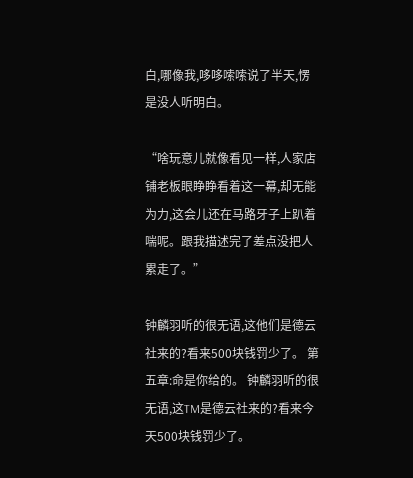白,哪像我,哆哆嗦嗦说了半天,愣是没人听明白。

“啥玩意儿就像看见一样,人家店铺老板眼睁睁看着这一幕,却无能为力,这会儿还在马路牙子上趴着喘呢。跟我描述完了差点没把人累走了。”

钟麟羽听的很无语,这他们是德云社来的?看来500块钱罚少了。 第五章:命是你给的。 钟麟羽听的很无语,这TM是德云社来的?看来今天500块钱罚少了。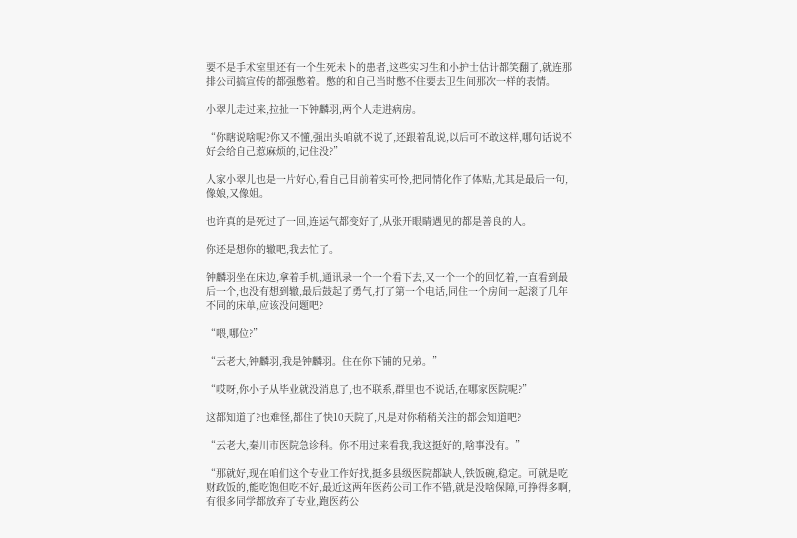要不是手术室里还有一个生死未卜的患者,这些实习生和小护士估计都笑翻了,就连那排公司搞宣传的都强憋着。憋的和自己当时憋不住要去卫生间那次一样的表情。

小翠儿走过来,拉扯一下钟麟羽,两个人走进病房。

“你瞎说啥呢?你又不懂,强出头咱就不说了,还跟着乱说,以后可不敢这样,哪句话说不好会给自己惹麻烦的,记住没?”

人家小翠儿也是一片好心,看自己目前着实可怜,把同情化作了体贴,尤其是最后一句,像娘,又像姐。

也许真的是死过了一回,连运气都变好了,从张开眼睛遇见的都是善良的人。

你还是想你的辙吧,我去忙了。

钟麟羽坐在床边,拿着手机,通讯录一个一个看下去,又一个一个的回忆着,一直看到最后一个,也没有想到辙,最后鼓起了勇气,打了第一个电话,同住一个房间一起滚了几年不同的床单,应该没问题吧?

“喂,哪位?”

“云老大,钟麟羽,我是钟麟羽。住在你下铺的兄弟。”

“哎呀,你小子从毕业就没消息了,也不联系,群里也不说话,在哪家医院呢?”

这都知道了?也难怪,都住了快10天院了,凡是对你稍稍关注的都会知道吧?

“云老大,秦川市医院急诊科。你不用过来看我,我这挺好的,啥事没有。”

“那就好,现在咱们这个专业工作好找,挺多县级医院都缺人,铁饭碗,稳定。可就是吃财政饭的,能吃饱但吃不好,最近这两年医药公司工作不错,就是没啥保障,可挣得多啊,有很多同学都放弃了专业,跑医药公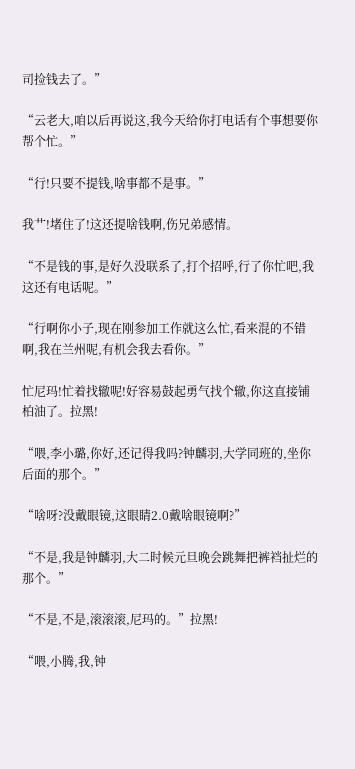司捡钱去了。”

“云老大,咱以后再说这,我今天给你打电话有个事想要你帮个忙。”

“行!只要不提钱,啥事都不是事。”

我艹!堵住了!这还提啥钱啊,伤兄弟感情。

“不是钱的事,是好久没联系了,打个招呼,行了你忙吧,我这还有电话呢。”

“行啊你小子,现在刚参加工作就这么忙,看来混的不错啊,我在兰州呢,有机会我去看你。”

忙尼玛!忙着找辙呢!好容易鼓起勇气找个辙,你这直接铺柏油了。拉黑!

“喂,李小璐,你好,还记得我吗?钟麟羽,大学同班的,坐你后面的那个。”

“啥呀?没戴眼镜,这眼睛2.0戴啥眼镜啊?”

“不是,我是钟麟羽,大二时候元旦晚会跳舞把裤裆扯烂的那个。”

“不是,不是,滚滚滚,尼玛的。”拉黑!

“喂,小腾,我,钟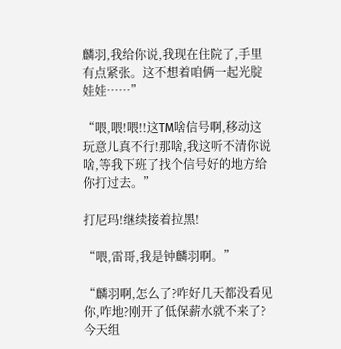麟羽,我给你说,我现在住院了,手里有点紧张。这不想着咱俩一起光腚娃娃……”

“喂,喂!喂!!这TM啥信号啊,移动这玩意儿真不行!那啥,我这听不清你说啥,等我下班了找个信号好的地方给你打过去。”

打尼玛!继续接着拉黑!

“喂,雷哥,我是钟麟羽啊。”

“麟羽啊,怎么了?咋好几天都没看见你,咋地?刚开了低保薪水就不来了?今天组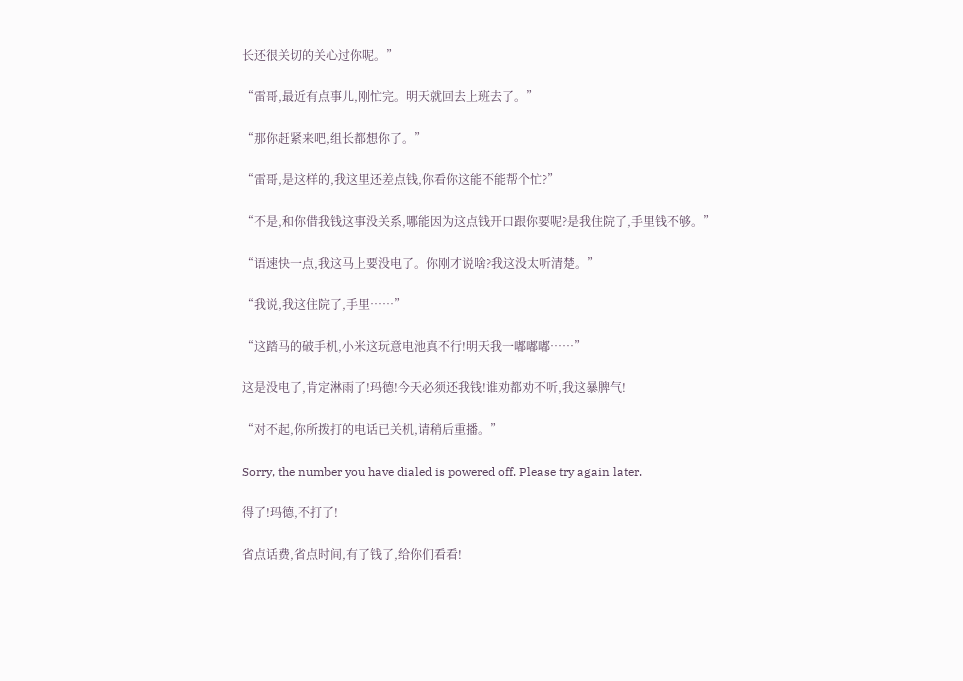长还很关切的关心过你呢。”

“雷哥,最近有点事儿,刚忙完。明天就回去上班去了。”

“那你赶紧来吧,组长都想你了。”

“雷哥,是这样的,我这里还差点钱,你看你这能不能帮个忙?”

“不是,和你借我钱这事没关系,哪能因为这点钱开口跟你要呢?是我住院了,手里钱不够。”

“语速快一点,我这马上要没电了。你刚才说啥?我这没太听清楚。”

“我说,我这住院了,手里……”

“这踏马的破手机,小米这玩意电池真不行!明天我一嘟嘟嘟……”

这是没电了,肯定淋雨了!玛德!今天必须还我钱!谁劝都劝不听,我这暴脾气!

“对不起,你所拨打的电话已关机,请稍后重播。”

Sorry, the number you have dialed is powered off. Please try again later.

得了!玛德,不打了!

省点话费,省点时间,有了钱了,给你们看看!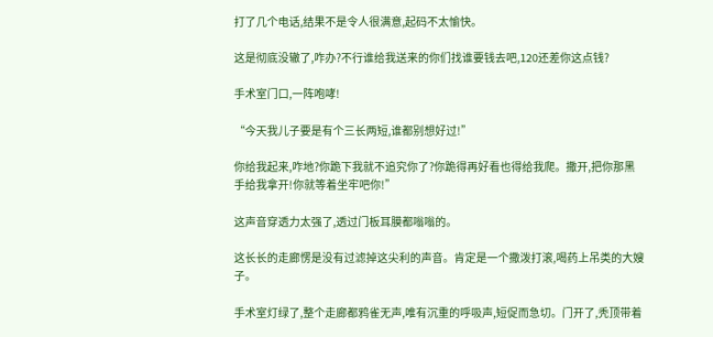打了几个电话,结果不是令人很满意,起码不太愉快。

这是彻底没辙了,咋办?不行谁给我送来的你们找谁要钱去吧,120还差你这点钱?

手术室门口,一阵咆哮!

“今天我儿子要是有个三长两短,谁都别想好过!”

你给我起来,咋地?你跪下我就不追究你了?你跪得再好看也得给我爬。撒开,把你那黑手给我拿开!你就等着坐牢吧你!”

这声音穿透力太强了,透过门板耳膜都嗡嗡的。

这长长的走廊愣是没有过滤掉这尖利的声音。肯定是一个撒泼打滚,喝药上吊类的大嫂子。

手术室灯绿了,整个走廊都鸦雀无声,唯有沉重的呼吸声,短促而急切。门开了,秃顶带着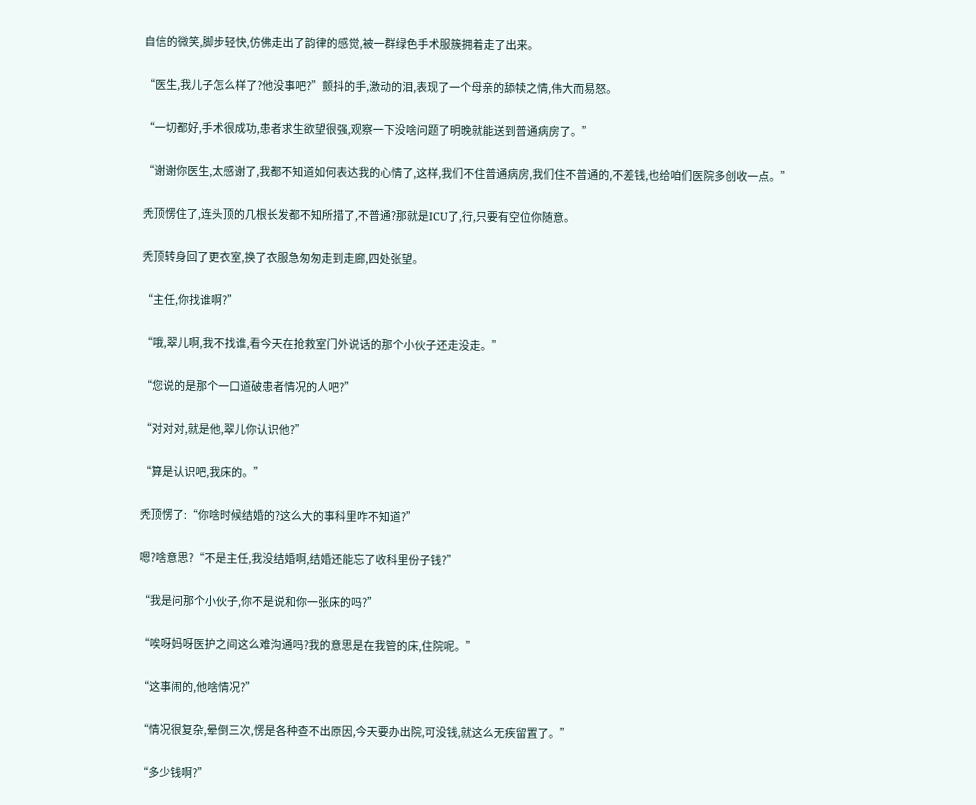自信的微笑,脚步轻快,仿佛走出了韵律的感觉,被一群绿色手术服簇拥着走了出来。

“医生,我儿子怎么样了?他没事吧?”颤抖的手,激动的泪,表现了一个母亲的舔犊之情,伟大而易怒。

“一切都好,手术很成功,患者求生欲望很强,观察一下没啥问题了明晚就能送到普通病房了。”

“谢谢你医生,太感谢了,我都不知道如何表达我的心情了,这样,我们不住普通病房,我们住不普通的,不差钱,也给咱们医院多创收一点。”

秃顶愣住了,连头顶的几根长发都不知所措了,不普通?那就是ICU了,行,只要有空位你随意。

秃顶转身回了更衣室,换了衣服急匆匆走到走廊,四处张望。

“主任,你找谁啊?”

“哦,翠儿啊,我不找谁,看今天在抢救室门外说话的那个小伙子还走没走。”

“您说的是那个一口道破患者情况的人吧?”

“对对对,就是他,翠儿你认识他?”

“算是认识吧,我床的。”

秃顶愣了:“你啥时候结婚的?这么大的事科里咋不知道?”

嗯?啥意思?“不是主任,我没结婚啊,结婚还能忘了收科里份子钱?”

“我是问那个小伙子,你不是说和你一张床的吗?”

“唉呀妈呀医护之间这么难沟通吗?我的意思是在我管的床,住院呢。”

“这事闹的,他啥情况?”

“情况很复杂,晕倒三次,愣是各种查不出原因,今天要办出院,可没钱,就这么无疾留置了。”

“多少钱啊?”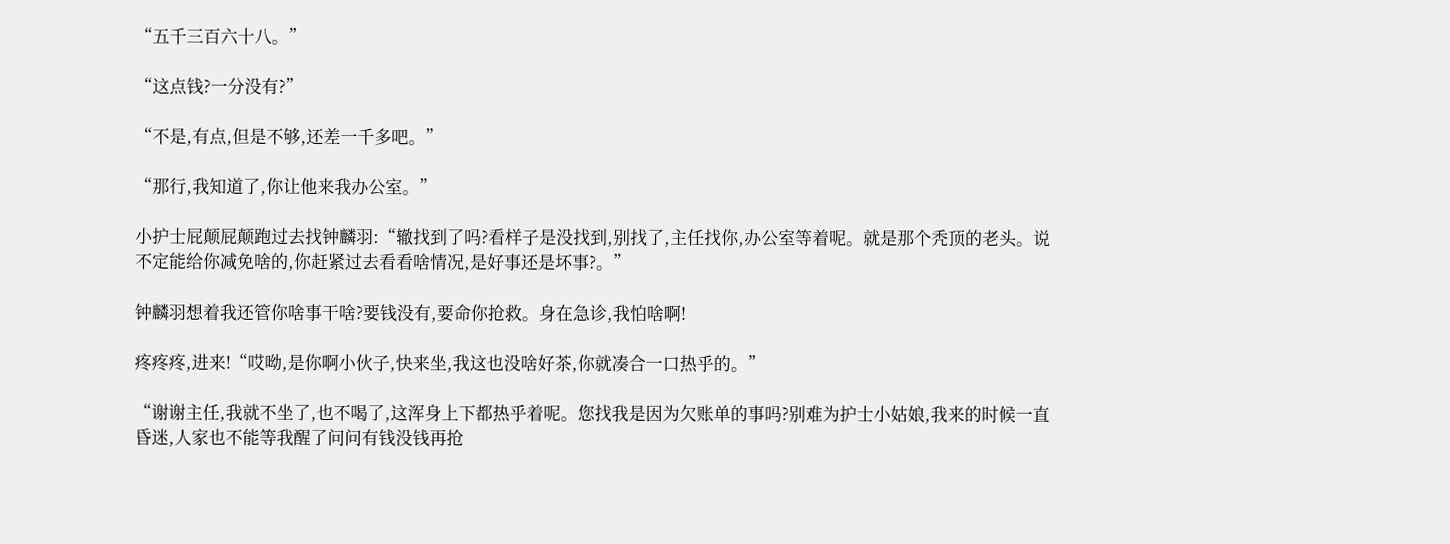“五千三百六十八。”

“这点钱?一分没有?”

“不是,有点,但是不够,还差一千多吧。”

“那行,我知道了,你让他来我办公室。”

小护士屁颠屁颠跑过去找钟麟羽:“辙找到了吗?看样子是没找到,别找了,主任找你,办公室等着呢。就是那个秃顶的老头。说不定能给你减免啥的,你赶紧过去看看啥情况,是好事还是坏事?。”

钟麟羽想着我还管你啥事干啥?要钱没有,要命你抢救。身在急诊,我怕啥啊!

疼疼疼,进来!“哎呦,是你啊小伙子,快来坐,我这也没啥好茶,你就凑合一口热乎的。”

“谢谢主任,我就不坐了,也不喝了,这浑身上下都热乎着呢。您找我是因为欠账单的事吗?别难为护士小姑娘,我来的时候一直昏迷,人家也不能等我醒了问问有钱没钱再抢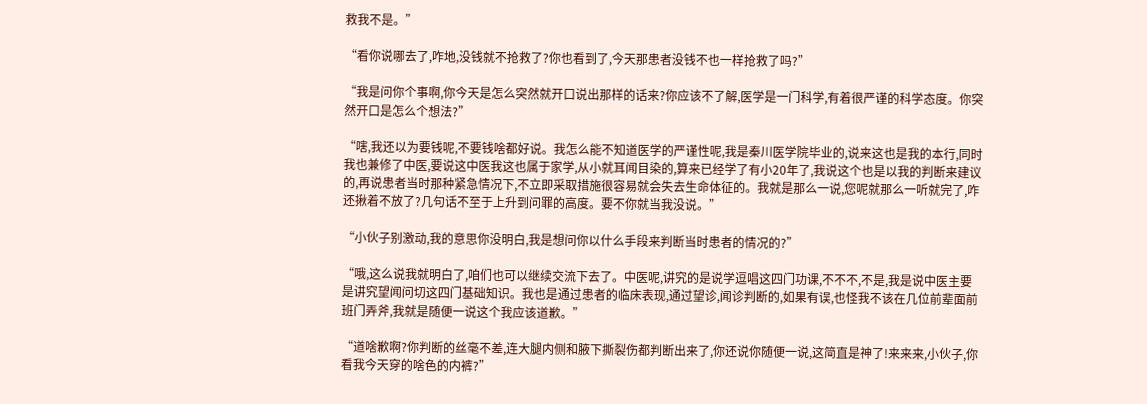救我不是。”

“看你说哪去了,咋地,没钱就不抢救了?你也看到了,今天那患者没钱不也一样抢救了吗?”

“我是问你个事啊,你今天是怎么突然就开口说出那样的话来?你应该不了解,医学是一门科学,有着很严谨的科学态度。你突然开口是怎么个想法?”

“嗐,我还以为要钱呢,不要钱啥都好说。我怎么能不知道医学的严谨性呢,我是秦川医学院毕业的,说来这也是我的本行,同时我也兼修了中医,要说这中医我这也属于家学,从小就耳闻目染的,算来已经学了有小20年了,我说这个也是以我的判断来建议的,再说患者当时那种紧急情况下,不立即采取措施很容易就会失去生命体征的。我就是那么一说,您呢就那么一听就完了,咋还揪着不放了?几句话不至于上升到问罪的高度。要不你就当我没说。”

“小伙子别激动,我的意思你没明白,我是想问你以什么手段来判断当时患者的情况的?”

“哦,这么说我就明白了,咱们也可以继续交流下去了。中医呢,讲究的是说学逗唱这四门功课,不不不,不是,我是说中医主要是讲究望闻问切这四门基础知识。我也是通过患者的临床表现,通过望诊,闻诊判断的,如果有误,也怪我不该在几位前辈面前班门弄斧,我就是随便一说这个我应该道歉。”

“道啥歉啊?你判断的丝毫不差,连大腿内侧和腋下撕裂伤都判断出来了,你还说你随便一说,这简直是神了!来来来,小伙子,你看我今天穿的啥色的内裤?”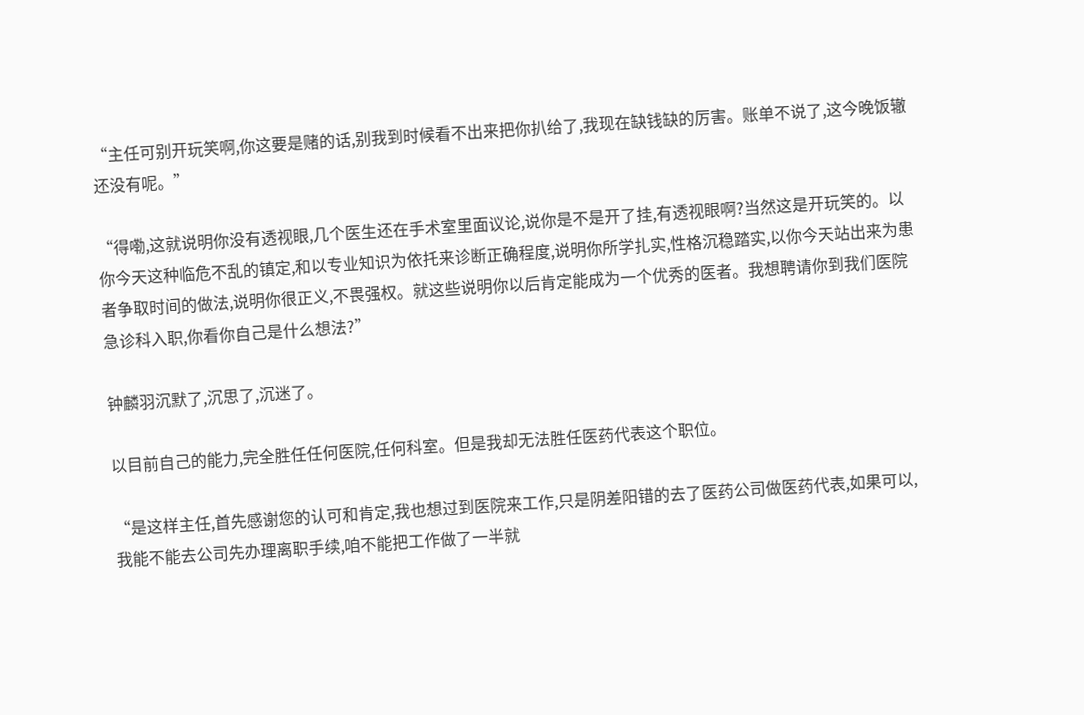“主任可别开玩笑啊,你这要是赌的话,别我到时候看不出来把你扒给了,我现在缺钱缺的厉害。账单不说了,这今晚饭辙还没有呢。”

“得嘞,这就说明你没有透视眼,几个医生还在手术室里面议论,说你是不是开了挂,有透视眼啊?当然这是开玩笑的。以你今天这种临危不乱的镇定,和以专业知识为依托来诊断正确程度,说明你所学扎实,性格沉稳踏实,以你今天站出来为患者争取时间的做法,说明你很正义,不畏强权。就这些说明你以后肯定能成为一个优秀的医者。我想聘请你到我们医院急诊科入职,你看你自己是什么想法?”

钟麟羽沉默了,沉思了,沉迷了。

以目前自己的能力,完全胜任任何医院,任何科室。但是我却无法胜任医药代表这个职位。

“是这样主任,首先感谢您的认可和肯定,我也想过到医院来工作,只是阴差阳错的去了医药公司做医药代表,如果可以,我能不能去公司先办理离职手续,咱不能把工作做了一半就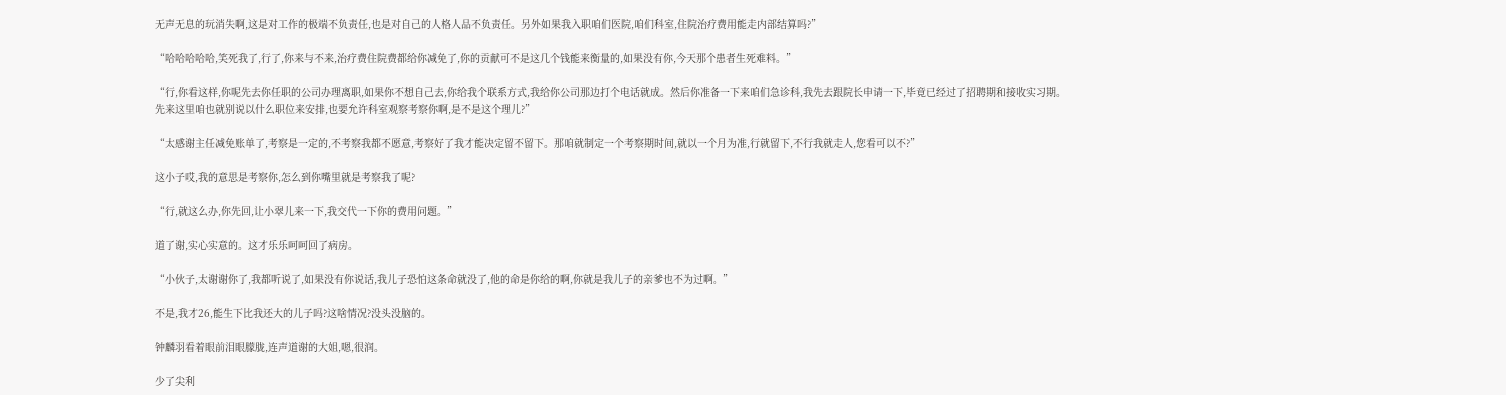无声无息的玩消失啊,这是对工作的极端不负责任,也是对自己的人格人品不负责任。另外如果我入职咱们医院,咱们科室,住院治疗费用能走内部结算吗?”

“哈哈哈哈哈,笑死我了,行了,你来与不来,治疗费住院费都给你减免了,你的贡献可不是这几个钱能来衡量的,如果没有你,今天那个患者生死难料。”

“行,你看这样,你呢先去你任职的公司办理离职,如果你不想自己去,你给我个联系方式,我给你公司那边打个电话就成。然后你准备一下来咱们急诊科,我先去跟院长申请一下,毕竟已经过了招聘期和接收实习期。先来这里咱也就别说以什么职位来安排,也要允许科室观察考察你啊,是不是这个理儿?”

“太感谢主任减免账单了,考察是一定的,不考察我都不愿意,考察好了我才能决定留不留下。那咱就制定一个考察期时间,就以一个月为准,行就留下,不行我就走人,您看可以不?”

这小子哎,我的意思是考察你,怎么到你嘴里就是考察我了呢?

“行,就这么办,你先回,让小翠儿来一下,我交代一下你的费用问题。”

道了谢,实心实意的。这才乐乐呵呵回了病房。

“小伙子,太谢谢你了,我都听说了,如果没有你说话,我儿子恐怕这条命就没了,他的命是你给的啊,你就是我儿子的亲爹也不为过啊。”

不是,我才26,能生下比我还大的儿子吗?这啥情况?没头没脑的。

钟麟羽看着眼前泪眼朦胧,连声道谢的大姐,嗯,很润。

少了尖利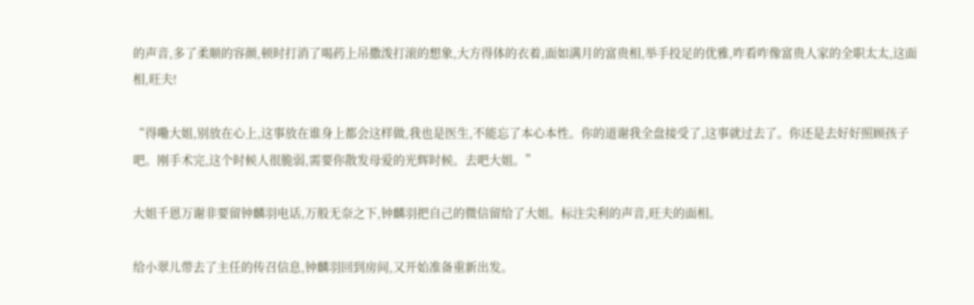的声音,多了柔顺的容颜,顿时打消了喝药上吊撒泼打滚的想象,大方得体的衣着,面如满月的富贵相,举手投足的优雅,咋看咋像富贵人家的全职太太,这面相,旺夫!

“得嘞大姐,别放在心上,这事放在谁身上都会这样做,我也是医生,不能忘了本心本性。你的道谢我全盘接受了,这事就过去了。你还是去好好照顾孩子吧。刚手术完,这个时候人很脆弱,需要你散发母爱的光辉时候。去吧大姐。”

大姐千恩万谢非要留钟麟羽电话,万般无奈之下,钟麟羽把自己的微信留给了大姐。标注尖利的声音,旺夫的面相。

给小翠儿带去了主任的传召信息,钟麟羽回到房间,又开始准备重新出发。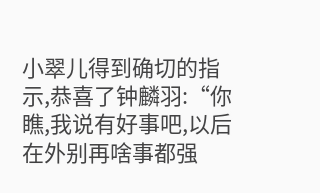小翠儿得到确切的指示,恭喜了钟麟羽:“你瞧,我说有好事吧,以后在外别再啥事都强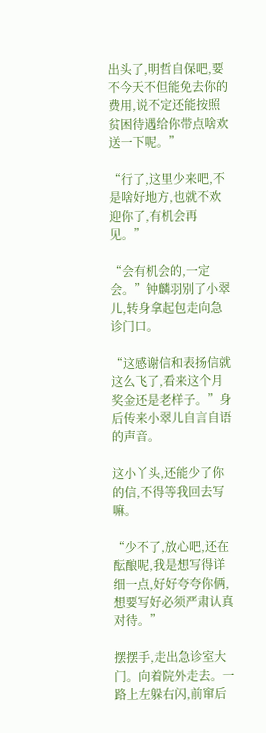出头了,明哲自保吧,要不今天不但能免去你的费用,说不定还能按照贫困待遇给你带点啥欢送一下呢。”

“行了,这里少来吧,不是啥好地方,也就不欢迎你了,有机会再见。”

“会有机会的,一定会。”钟麟羽别了小翠儿,转身拿起包走向急诊门口。

“这感谢信和表扬信就这么飞了,看来这个月奖金还是老样子。”身后传来小翠儿自言自语的声音。

这小丫头,还能少了你的信,不得等我回去写嘛。

“少不了,放心吧,还在酝酿呢,我是想写得详细一点,好好夸夸你俩,想要写好必须严肃认真对待。”

摆摆手,走出急诊室大门。向着院外走去。一路上左躲右闪,前窜后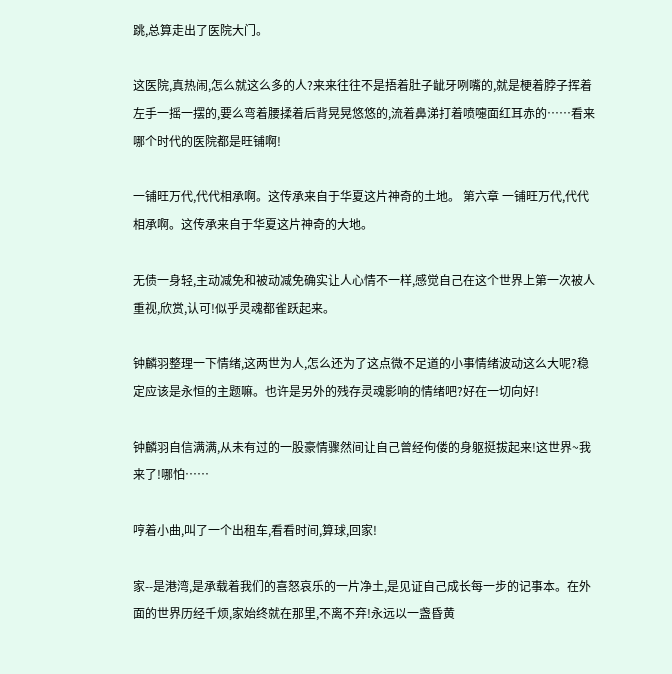跳,总算走出了医院大门。

这医院,真热闹,怎么就这么多的人?来来往往不是捂着肚子龇牙咧嘴的,就是梗着脖子挥着左手一摇一摆的,要么弯着腰揉着后背晃晃悠悠的,流着鼻涕打着喷嚏面红耳赤的……看来哪个时代的医院都是旺铺啊!

一铺旺万代,代代相承啊。这传承来自于华夏这片神奇的土地。 第六章 一铺旺万代,代代相承啊。这传承来自于华夏这片神奇的大地。

无债一身轻,主动减免和被动减免确实让人心情不一样,感觉自己在这个世界上第一次被人重视,欣赏,认可!似乎灵魂都雀跃起来。

钟麟羽整理一下情绪,这两世为人,怎么还为了这点微不足道的小事情绪波动这么大呢?稳定应该是永恒的主题嘛。也许是另外的残存灵魂影响的情绪吧?好在一切向好!

钟麟羽自信满满,从未有过的一股豪情骤然间让自己曾经佝偻的身躯挺拔起来!这世界~我来了!哪怕……

哼着小曲,叫了一个出租车,看看时间,算球,回家!

家--是港湾,是承载着我们的喜怒哀乐的一片净土,是见证自己成长每一步的记事本。在外面的世界历经千烦,家始终就在那里,不离不弃!永远以一盏昏黄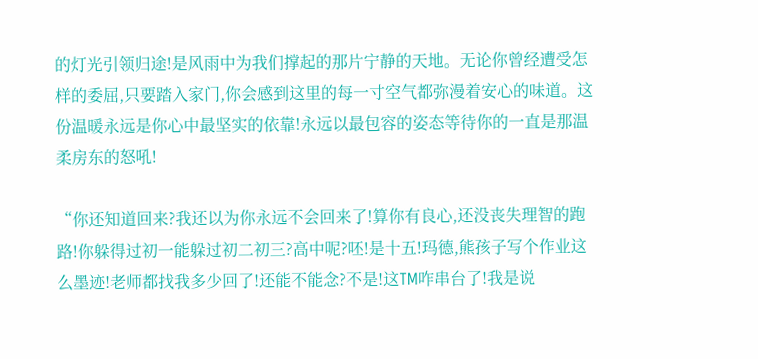的灯光引领归途!是风雨中为我们撑起的那片宁静的天地。无论你曾经遭受怎样的委屈,只要踏入家门,你会感到这里的每一寸空气都弥漫着安心的味道。这份温暖永远是你心中最坚实的依靠!永远以最包容的姿态等待你的一直是那温柔房东的怒吼!

“你还知道回来?我还以为你永远不会回来了!算你有良心,还没丧失理智的跑路!你躲得过初一能躲过初二初三?高中呢?呸!是十五!玛德,熊孩子写个作业这么墨迹!老师都找我多少回了!还能不能念?不是!这TM咋串台了!我是说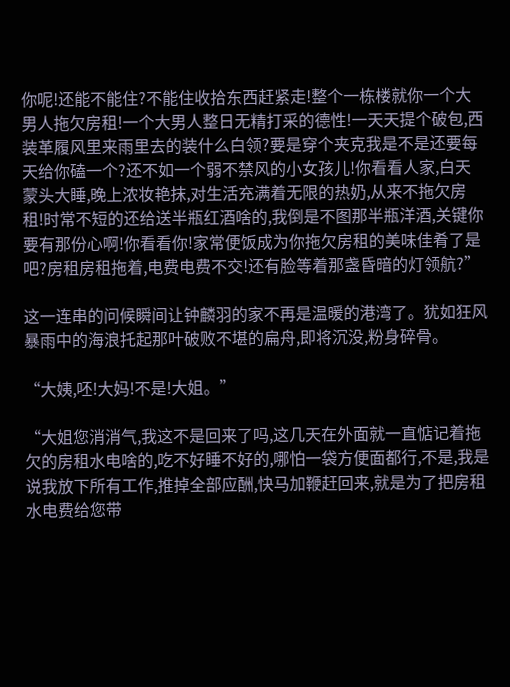你呢!还能不能住?不能住收拾东西赶紧走!整个一栋楼就你一个大男人拖欠房租!一个大男人整日无精打采的德性!一天天提个破包,西装革履风里来雨里去的装什么白领?要是穿个夹克我是不是还要每天给你磕一个?还不如一个弱不禁风的小女孩儿!你看看人家,白天蒙头大睡,晚上浓妆艳抹,对生活充满着无限的热奶,从来不拖欠房租!时常不短的还给送半瓶红酒啥的,我倒是不图那半瓶洋酒,关键你要有那份心啊!你看看你!家常便饭成为你拖欠房租的美味佳肴了是吧?房租房租拖着,电费电费不交!还有脸等着那盏昏暗的灯领航?”

这一连串的问候瞬间让钟麟羽的家不再是温暖的港湾了。犹如狂风暴雨中的海浪托起那叶破败不堪的扁舟,即将沉没,粉身碎骨。

“大姨,呸!大妈!不是!大姐。”

“大姐您消消气,我这不是回来了吗,这几天在外面就一直惦记着拖欠的房租水电啥的,吃不好睡不好的,哪怕一袋方便面都行,不是,我是说我放下所有工作,推掉全部应酬,快马加鞭赶回来,就是为了把房租水电费给您带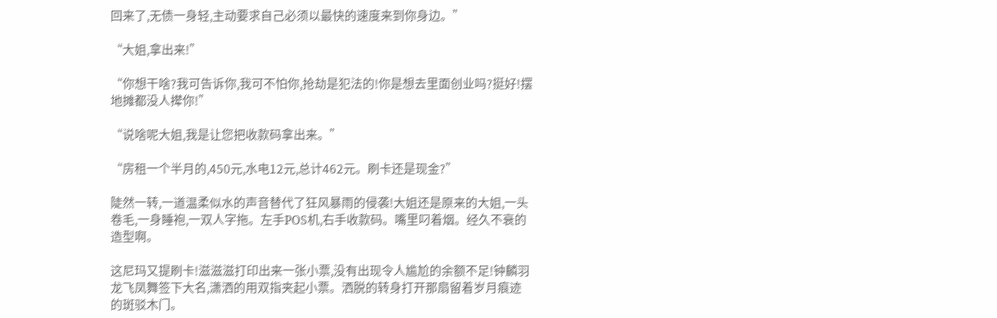回来了,无债一身轻,主动要求自己必须以最快的速度来到你身边。”

“大姐,拿出来!”

“你想干啥?我可告诉你,我可不怕你,抢劫是犯法的!你是想去里面创业吗?挺好!摆地摊都没人撵你!”

“说啥呢大姐,我是让您把收款码拿出来。”

“房租一个半月的,450元,水电12元,总计462元。刷卡还是现金?”

陡然一转,一道温柔似水的声音替代了狂风暴雨的侵袭!大姐还是原来的大姐,一头卷毛,一身睡袍,一双人字拖。左手POS机,右手收款码。嘴里叼着烟。经久不衰的造型啊。

这尼玛又提刷卡!滋滋滋打印出来一张小票,没有出现令人尴尬的余额不足!钟麟羽龙飞凤舞签下大名,潇洒的用双指夹起小票。洒脱的转身打开那扇留着岁月痕迹的斑驳木门。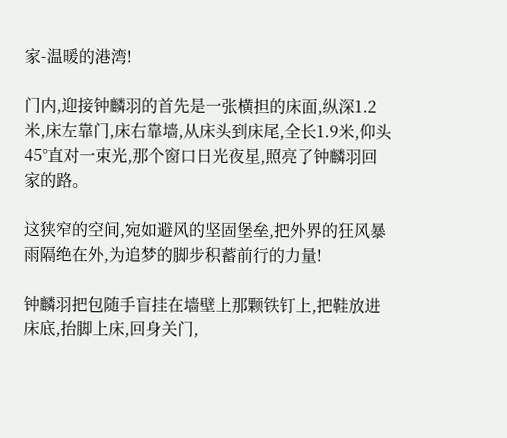家-温暖的港湾!

门内,迎接钟麟羽的首先是一张横担的床面,纵深1.2米,床左靠门,床右靠墙,从床头到床尾,全长1.9米,仰头45°直对一束光,那个窗口日光夜星,照亮了钟麟羽回家的路。

这狭窄的空间,宛如避风的坚固堡垒,把外界的狂风暴雨隔绝在外,为追梦的脚步积蓄前行的力量!

钟麟羽把包随手盲挂在墙壁上那颗铁钉上,把鞋放进床底,抬脚上床,回身关门,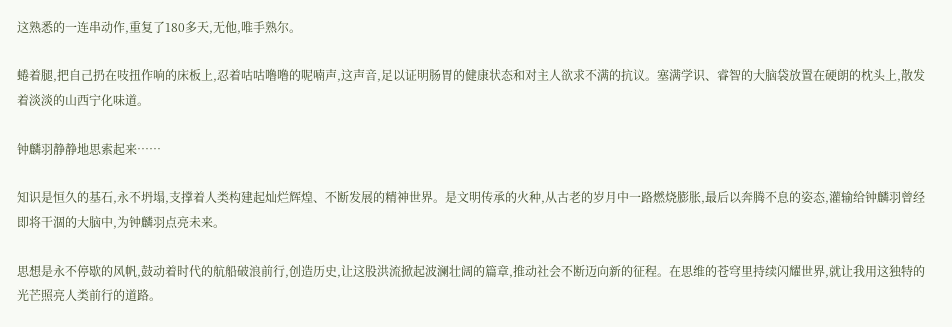这熟悉的一连串动作,重复了180多天,无他,唯手熟尔。

蜷着腿,把自己扔在吱扭作响的床板上,忍着咕咕噜噜的呢喃声,这声音,足以证明肠胃的健康状态和对主人欲求不满的抗议。塞满学识、睿智的大脑袋放置在硬朗的枕头上,散发着淡淡的山西宁化味道。

钟麟羽静静地思索起来……

知识是恒久的基石,永不坍塌,支撑着人类构建起灿烂辉煌、不断发展的精神世界。是文明传承的火种,从古老的岁月中一路燃烧膨胀,最后以奔腾不息的姿态,灌输给钟麟羽曾经即将干涸的大脑中,为钟麟羽点亮未来。

思想是永不停歇的风帆,鼓动着时代的航船破浪前行,创造历史,让这股洪流掀起波澜壮阔的篇章,推动社会不断迈向新的征程。在思维的苍穹里持续闪耀世界,就让我用这独特的光芒照亮人类前行的道路。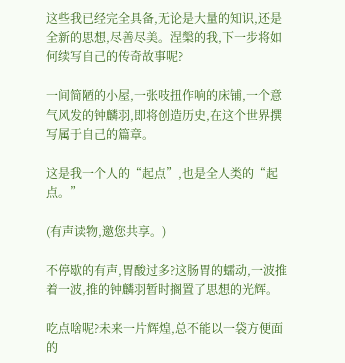这些我已经完全具备,无论是大量的知识,还是全新的思想,尽善尽美。涅槃的我,下一步将如何续写自己的传奇故事呢?

一间简陋的小屋,一张吱扭作响的床铺,一个意气风发的钟麟羽,即将创造历史,在这个世界撰写属于自己的篇章。

这是我一个人的“起点”,也是全人类的“起点。”

(有声读物,邀您共享。)

不停歇的有声,胃酸过多?这肠胃的蠕动,一波推着一波,推的钟麟羽暂时搁置了思想的光辉。

吃点啥呢?未来一片辉煌,总不能以一袋方便面的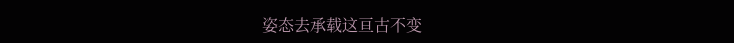姿态去承载这亘古不变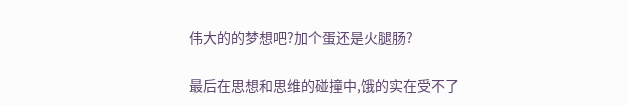伟大的的梦想吧?加个蛋还是火腿肠?

最后在思想和思维的碰撞中,饿的实在受不了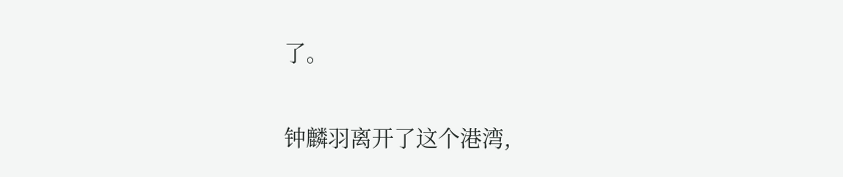了。

钟麟羽离开了这个港湾,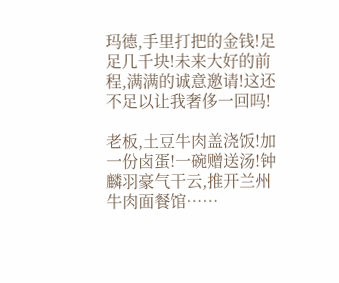玛德,手里打把的金钱!足足几千块!未来大好的前程,满满的诚意邀请!这还不足以让我奢侈一回吗!

老板,土豆牛肉盖浇饭!加一份卤蛋!一碗赠送汤!钟麟羽豪气干云,推开兰州牛肉面餐馆……